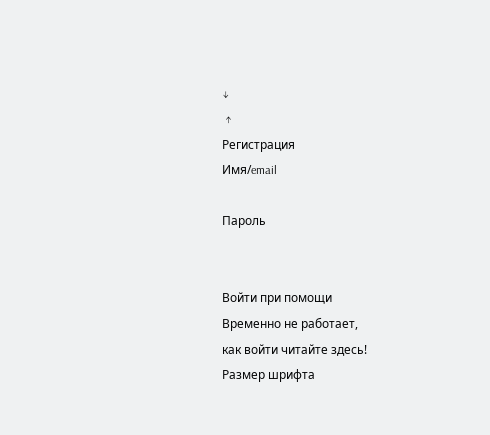↓
 ↑
Регистрация
Имя/email

Пароль


Войти при помощи
Временно не работает,
как войти читайте здесь!
Размер шрифта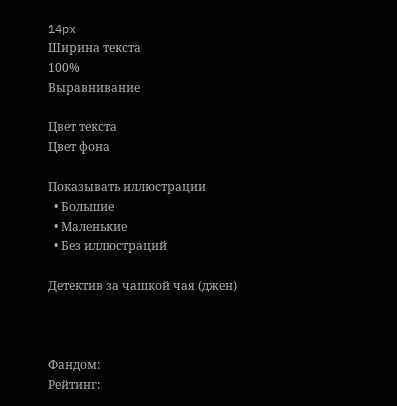14px
Ширина текста
100%
Выравнивание

Цвет текста
Цвет фона

Показывать иллюстрации
  • Большие
  • Маленькие
  • Без иллюстраций

Детектив за чашкой чая (джен)



Фандом:
Рейтинг: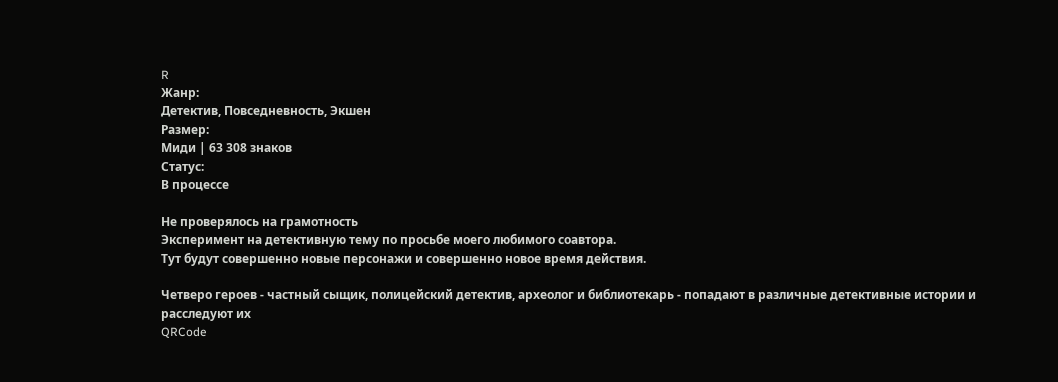R
Жанр:
Детектив, Повседневность, Экшен
Размер:
Миди | 63 308 знаков
Статус:
В процессе

Не проверялось на грамотность
Эксперимент на детективную тему по просьбе моего любимого соавтора.
Тут будут совершенно новые персонажи и совершенно новое время действия.

Четверо героев - частный сыщик, полицейский детектив, археолог и библиотекарь - попадают в различные детективные истории и расследуют их
QRCode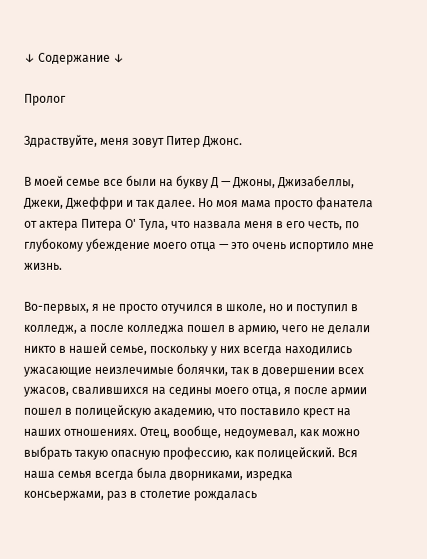↓ Содержание ↓

Пролог

Здраствуйте, меня зовут Питер Джонс.

В моей семье все были на букву Д — Джоны, Джизабеллы, Джеки, Джеффри и так далее. Но моя мама просто фанатела от актера Питера О' Тула, что назвала меня в его честь, по глубокому убеждение моего отца — это очень испортило мне жизнь.

Во-первых, я не просто отучился в школе, но и поступил в колледж, а после колледжа пошел в армию, чего не делали никто в нашей семье, поскольку у них всегда находились ужасающие неизлечимые болячки, так в довершении всех ужасов, свалившихся на седины моего отца, я после армии пошел в полицейскую академию, что поставило крест на наших отношениях. Отец, вообще, недоумевал, как можно выбрать такую опасную профессию, как полицейский. Вся наша семья всегда была дворниками, изредка консьержами, раз в столетие рождалась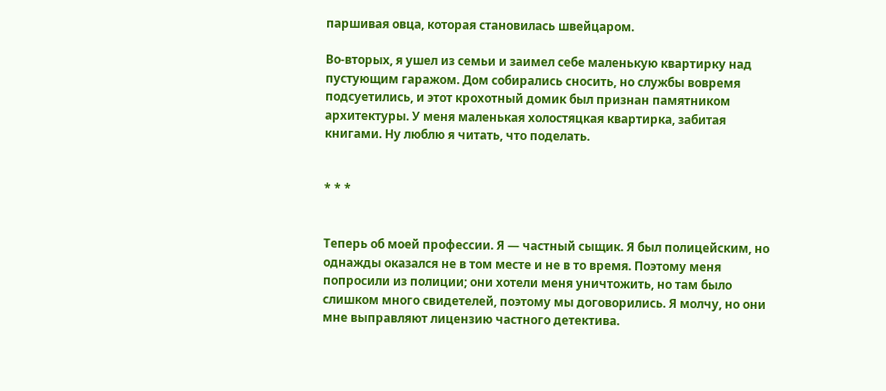паршивая овца, которая становилась швейцаром.

Во-вторых, я ушел из семьи и заимел себе маленькую квартирку над пустующим гаражом. Дом собирались сносить, но службы вовремя подсуетились, и этот крохотный домик был признан памятником архитектуры. У меня маленькая холостяцкая квартирка, забитая книгами. Ну люблю я читать, что поделать.


* * *


Теперь об моей профессии. Я — частный сыщик. Я был полицейским, но однажды оказался не в том месте и не в то время. Поэтому меня попросили из полиции; они хотели меня уничтожить, но там было слишком много свидетелей, поэтому мы договорились. Я молчу, но они мне выправляют лицензию частного детектива.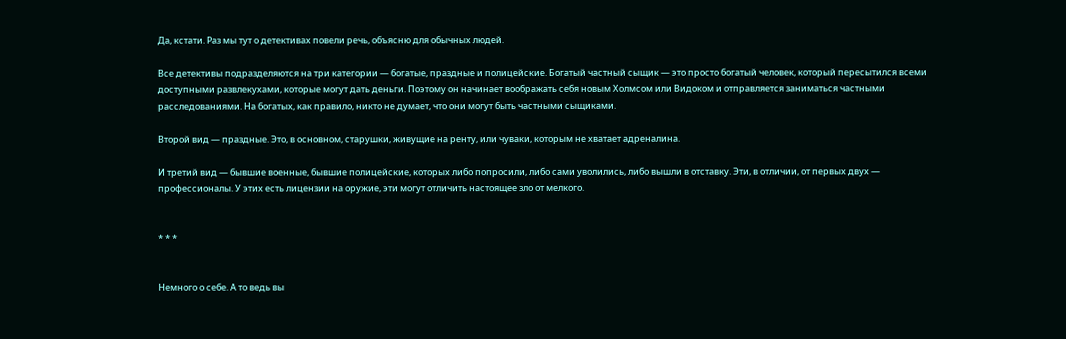Да, кстати. Раз мы тут о детективах повели речь, объясню для обычных людей.

Все детективы подразделяются на три категории — богатые, праздные и полицейские. Богатый частный сыщик — это просто богатый человек, который пересытился всеми доступными развлекухами, которые могут дать деньги. Поэтому он начинает воображать себя новым Холмсом или Видоком и отправляется заниматься частными расследованиями. На богатых, как правило, никто не думает, что они могут быть частными сыщиками.

Второй вид — праздные. Это, в основном, старушки, живущие на ренту, или чуваки, которым не хватает адреналина.

И третий вид — бывшие военные, бывшие полицейские, которых либо попросили, либо сами уволились, либо вышли в отставку. Эти, в отличии, от первых двух — профессионалы. У этих есть лицензии на оружие, эти могут отличить настоящее зло от мелкого.


* * *


Немного о себе. А то ведь вы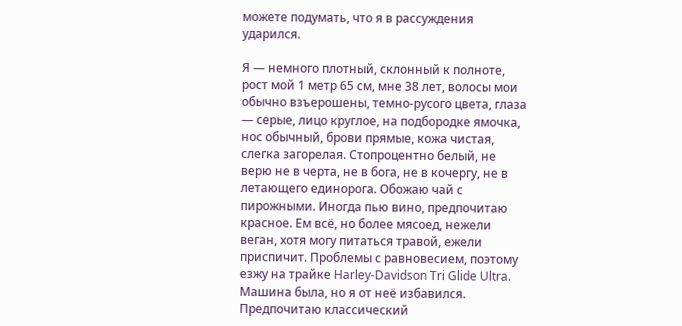можете подумать, что я в рассуждения ударился.

Я — немного плотный, склонный к полноте, рост мой 1 метр 65 см, мне 38 лет, волосы мои обычно взъерошены, темно-русого цвета, глаза — серые, лицо круглое, на подбородке ямочка, нос обычный, брови прямые, кожа чистая, слегка загорелая. Стопроцентно белый, не верю не в черта, не в бога, не в кочергу, не в летающего единорога. Обожаю чай с пирожными. Иногда пью вино, предпочитаю красное. Ем всё, но более мясоед, нежели веган, хотя могу питаться травой, ежели приспичит. Проблемы с равновесием, поэтому езжу на трайке Harley-Davidson Tri Glide Ultra. Машина была, но я от неё избавился. Предпочитаю классический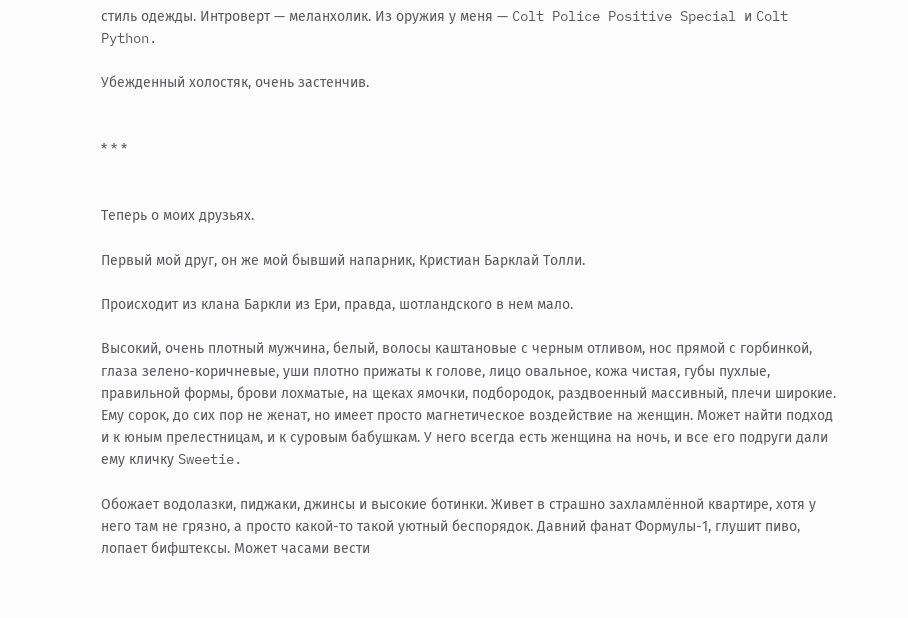стиль одежды. Интроверт — меланхолик. Из оружия у меня — Colt Police Positive Special и Colt Python.

Убежденный холостяк, очень застенчив.


* * *


Теперь о моих друзьях.

Первый мой друг, он же мой бывший напарник, Кристиан Барклай Толли.

Происходит из клана Баркли из Ери, правда, шотландского в нем мало.

Высокий, очень плотный мужчина, белый, волосы каштановые с черным отливом, нос прямой с горбинкой, глаза зелено-коричневые, уши плотно прижаты к голове, лицо овальное, кожа чистая, губы пухлые, правильной формы, брови лохматые, на щеках ямочки, подбородок, раздвоенный массивный, плечи широкие. Ему сорок, до сих пор не женат, но имеет просто магнетическое воздействие на женщин. Может найти подход и к юным прелестницам, и к суровым бабушкам. У него всегда есть женщина на ночь, и все его подруги дали ему кличку Sweetie.

Обожает водолазки, пиджаки, джинсы и высокие ботинки. Живет в страшно захламлённой квартире, хотя у него там не грязно, а просто какой-то такой уютный беспорядок. Давний фанат Формулы-1, глушит пиво, лопает бифштексы. Может часами вести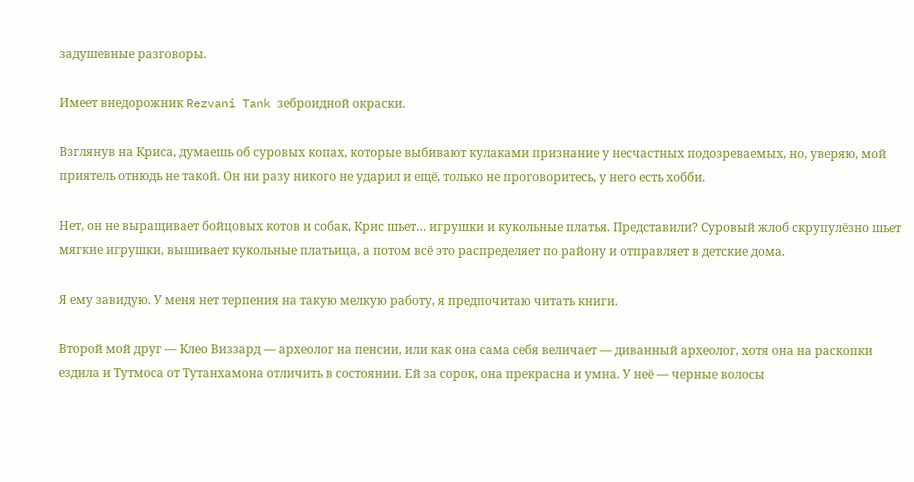задушевные разговоры.

Имеет внедорожник Rezvani Tank зеброидной окраски.

Взглянув на Криса, думаешь об суровых копах, которые выбивают кулаками признание у несчастных подозреваемых, но, уверяю, мой приятель отнюдь не такой. Он ни разу никого не ударил и ещё, только не проговоритесь, у него есть хобби.

Нет, он не выращивает бойцовых котов и собак, Крис шьет… игрушки и кукольные платья. Представили? Суровый жлоб скрупулёзно шьет мягкие игрушки, вышивает кукольные платьица, а потом всё это распределяет по району и отправляет в детские дома.

Я ему завидую. У меня нет терпения на такую мелкую работу, я предпочитаю читать книги.

Второй мой друг — Клео Виззард — археолог на пенсии, или как она сама себя величает — диванный археолог, хотя она на раскопки ездила и Тутмоса от Тутанхамона отличить в состоянии. Ей за сорок, она прекрасна и умна. У неё — черные волосы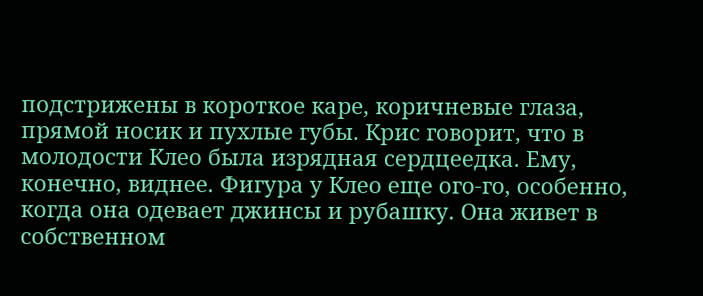подстрижены в короткое каре, коричневые глаза, прямой носик и пухлые губы. Крис говорит, что в молодости Клео была изрядная сердцеедка. Ему, конечно, виднее. Фигура у Клео еще ого-го, особенно, когда она одевает джинсы и рубашку. Она живет в собственном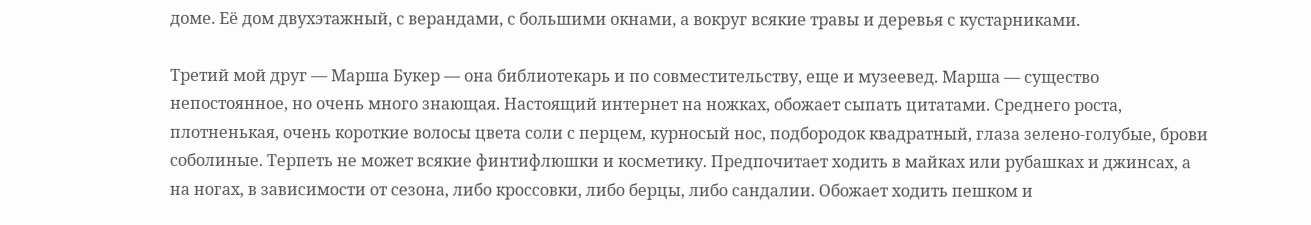доме. Её дом двухэтажный, с верандами, с большими окнами, а вокруг всякие травы и деревья с кустарниками.

Третий мой друг — Марша Букер — она библиотекарь и по совместительству, еще и музеевед. Марша — существо непостоянное, но очень много знающая. Настоящий интернет на ножках, обожает сыпать цитатами. Среднего роста, плотненькая, очень короткие волосы цвета соли с перцем, курносый нос, подбородок квадратный, глаза зелено-голубые, брови соболиные. Терпеть не может всякие финтифлюшки и косметику. Предпочитает ходить в майках или рубашках и джинсах, а на ногах, в зависимости от сезона, либо кроссовки, либо берцы, либо сандалии. Обожает ходить пешком и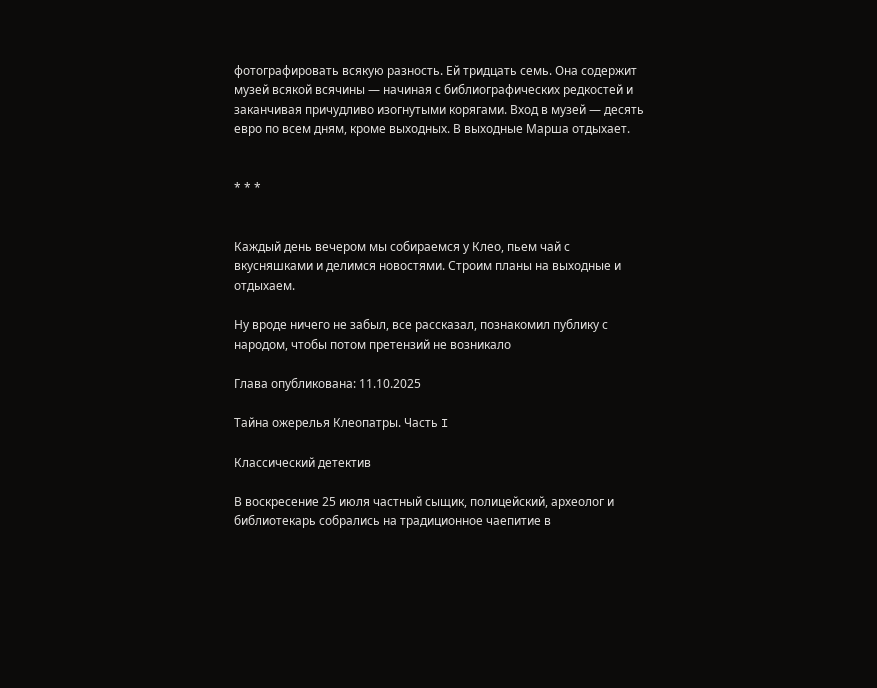фотографировать всякую разность. Ей тридцать семь. Она содержит музей всякой всячины — начиная с библиографических редкостей и заканчивая причудливо изогнутыми корягами. Вход в музей — десять евро по всем дням, кроме выходных. В выходные Марша отдыхает.


* * *


Каждый день вечером мы собираемся у Клео, пьем чай с вкусняшками и делимся новостями. Строим планы на выходные и отдыхаем.

Ну вроде ничего не забыл, все рассказал, познакомил публику с народом, чтобы потом претензий не возникало

Глава опубликована: 11.10.2025

Тайна ожерелья Клеопатры. Часть I

Классический детектив

В воскресение 25 июля частный сыщик, полицейский, археолог и библиотекарь собрались на традиционное чаепитие в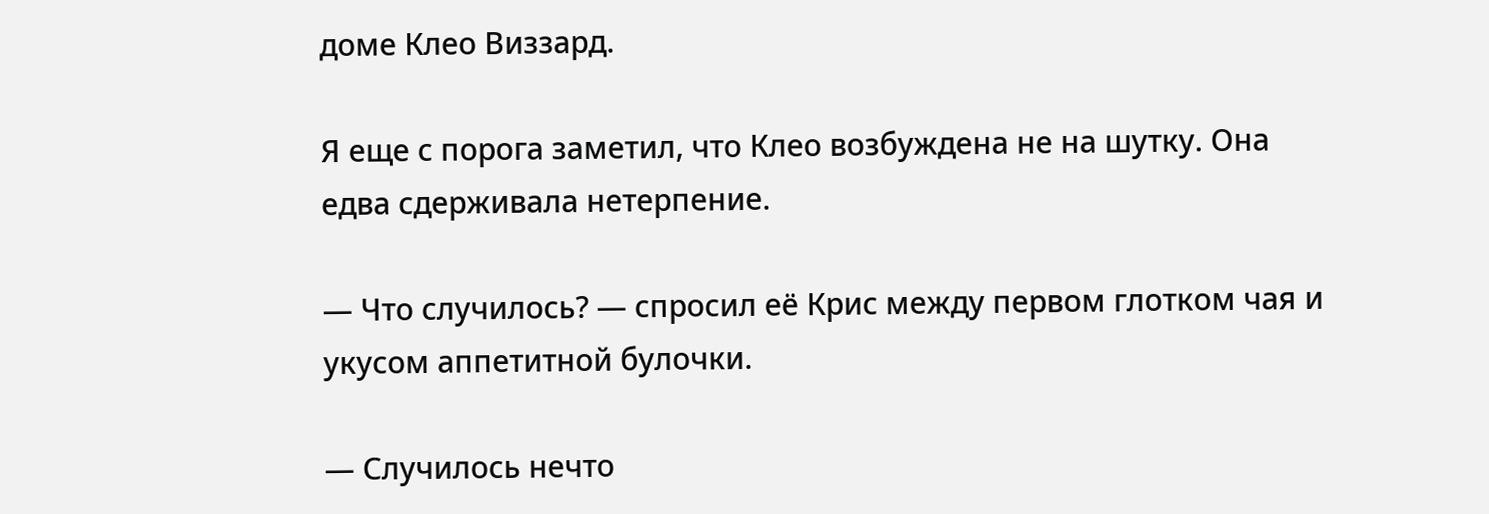доме Клео Виззард.

Я еще с порога заметил, что Клео возбуждена не на шутку. Она едва сдерживала нетерпение.

— Что случилось? — спросил её Крис между первом глотком чая и укусом аппетитной булочки.

— Случилось нечто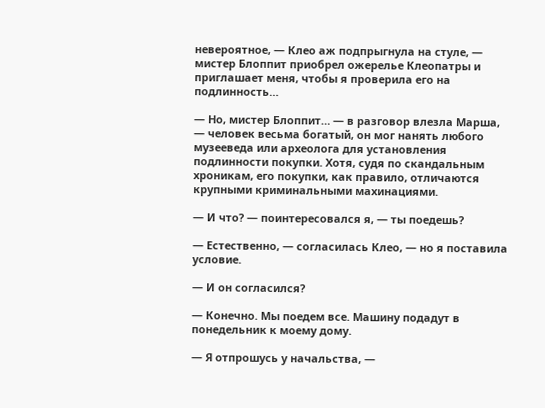невероятное, — Клео аж подпрыгнула на стуле, — мистер Блоппит приобрел ожерелье Клеопатры и приглашает меня, чтобы я проверила его на подлинность…

— Но, мистер Блоппит… — в разговор влезла Марша, — человек весьма богатый, он мог нанять любого музееведа или археолога для установления подлинности покупки. Хотя, судя по скандальным хроникам, его покупки, как правило, отличаются крупными криминальными махинациями.

— И что? — поинтересовался я, — ты поедешь?

— Естественно, — согласилась Клео, — но я поставила условие.

— И он согласился?

— Конечно. Мы поедем все. Машину подадут в понедельник к моему дому.

— Я отпрошусь у начальства, —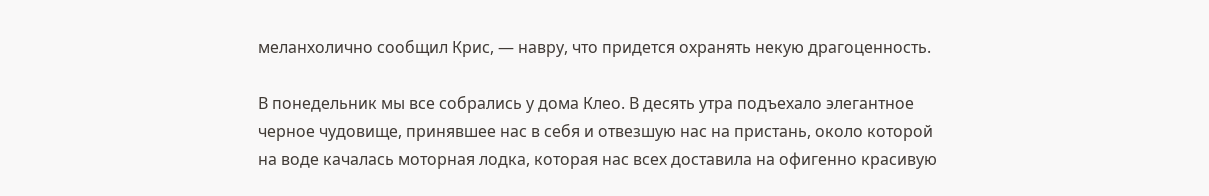меланхолично сообщил Крис, — навру, что придется охранять некую драгоценность.

В понедельник мы все собрались у дома Клео. В десять утра подъехало элегантное черное чудовище, принявшее нас в себя и отвезшую нас на пристань, около которой на воде качалась моторная лодка, которая нас всех доставила на офигенно красивую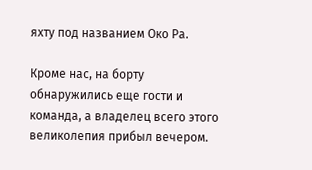яхту под названием Око Ра.

Кроме нас, на борту обнаружились еще гости и команда, а владелец всего этого великолепия прибыл вечером.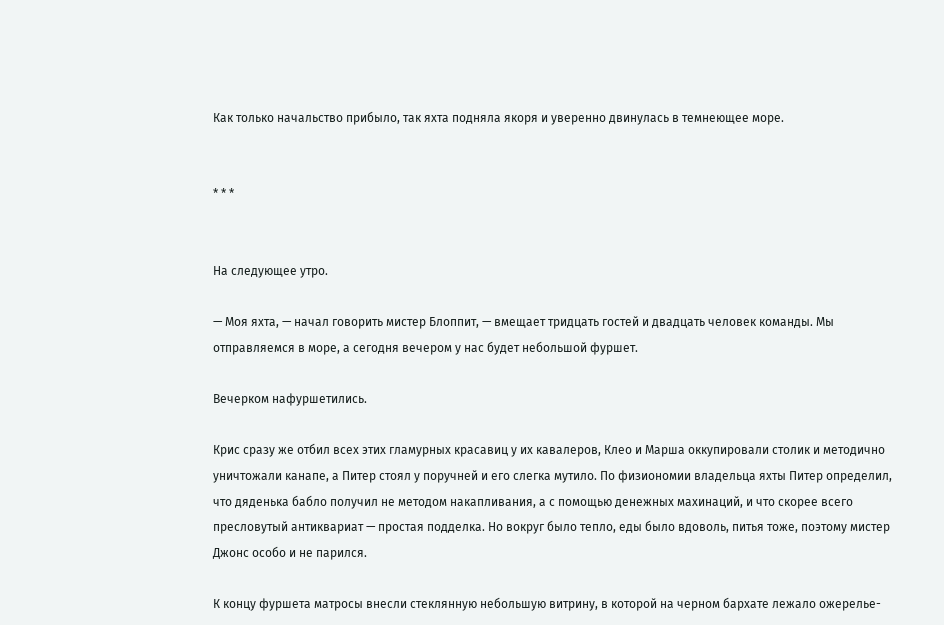Как только начальство прибыло, так яхта подняла якоря и уверенно двинулась в темнеющее море.


* * *


На следующее утро.

— Моя яхта, — начал говорить мистер Блоппит, — вмещает тридцать гостей и двадцать человек команды. Мы отправляемся в море, а сегодня вечером у нас будет небольшой фуршет.

Вечерком нафуршетились.

Крис сразу же отбил всех этих гламурных красавиц у их кавалеров, Клео и Марша оккупировали столик и методично уничтожали канапе, а Питер стоял у поручней и его слегка мутило. По физиономии владельца яхты Питер определил, что дяденька бабло получил не методом накапливания, а с помощью денежных махинаций, и что скорее всего пресловутый антиквариат — простая подделка. Но вокруг было тепло, еды было вдоволь, питья тоже, поэтому мистер Джонс особо и не парился.

К концу фуршета матросы внесли стеклянную небольшую витрину, в которой на черном бархате лежало ожерелье-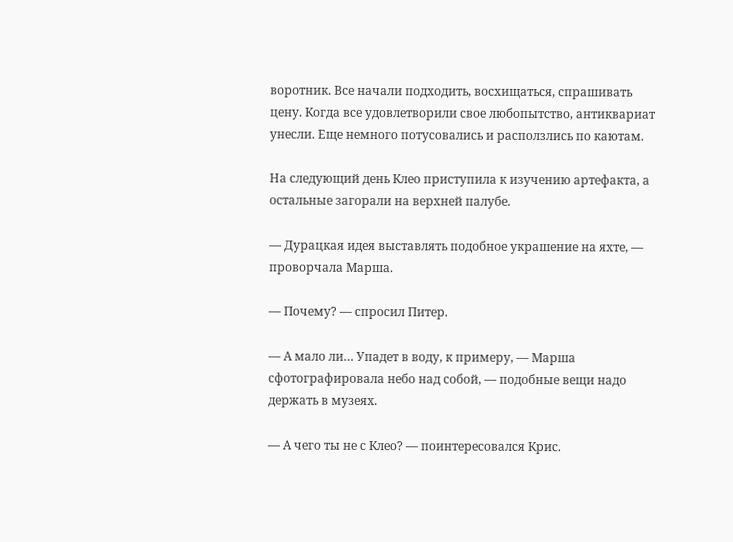воротник. Все начали подходить, восхищаться, спрашивать цену. Когда все удовлетворили свое любопытство, антиквариат унесли. Еще немного потусовались и расползлись по каютам.

На следующий день Клео приступила к изучению артефакта, а остальные загорали на верхней палубе.

— Дурацкая идея выставлять подобное украшение на яхте, — проворчала Марша.

— Почему? — спросил Питер.

— А мало ли… Упадет в воду, к примеру, — Марша сфотографировала небо над собой, — подобные вещи надо держать в музеях.

— А чего ты не с Клео? — поинтересовался Крис.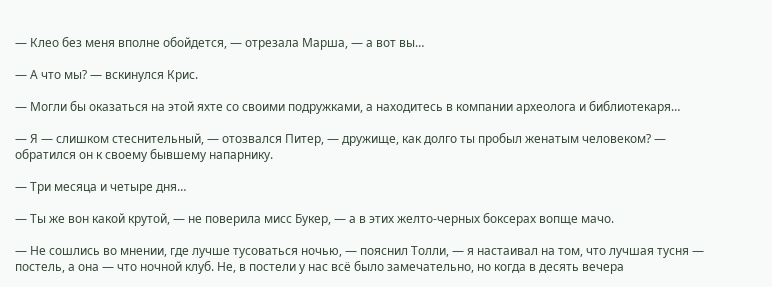— Клео без меня вполне обойдется, — отрезала Марша, — а вот вы…

— А что мы? — вскинулся Крис.

— Могли бы оказаться на этой яхте со своими подружками, а находитесь в компании археолога и библиотекаря…

— Я — слишком стеснительный, — отозвался Питер, — дружище, как долго ты пробыл женатым человеком? — обратился он к своему бывшему напарнику.

— Три месяца и четыре дня…

— Ты же вон какой крутой, — не поверила мисс Букер, — а в этих желто-черных боксерах вопще мачо.

— Не сошлись во мнении, где лучше тусоваться ночью, — пояснил Толли, — я настаивал на том, что лучшая тусня — постель, а она — что ночной клуб. Не, в постели у нас всё было замечательно, но когда в десять вечера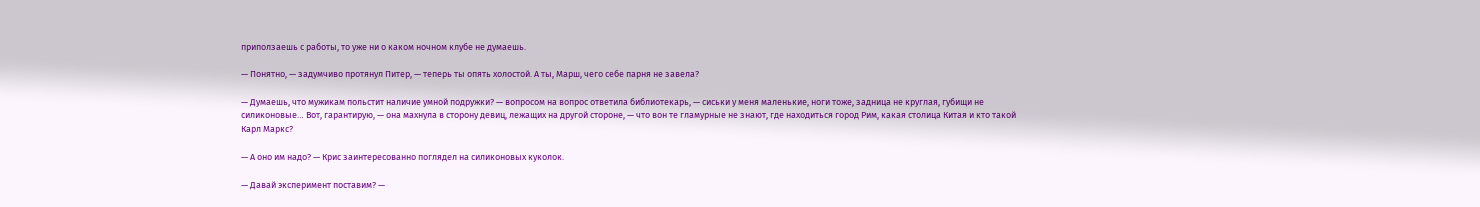приползаешь с работы, то уже ни о каком ночном клубе не думаешь.

— Понятно, — задумчиво протянул Питер, — теперь ты опять холостой. А ты, Марш, чего себе парня не завела?

— Думаешь, что мужикам польстит наличие умной подружки? — вопросом на вопрос ответила библиотекарь, — сиськи у меня маленькие, ноги тоже, задница не круглая, губищи не силиконовые… Вот, гарантирую, — она махнула в сторону девиц, лежащих на другой стороне, — что вон те гламурные не знают, где находиться город Рим, какая столица Китая и кто такой Карл Маркс?

— А оно им надо? — Крис заинтересованно поглядел на силиконовых куколок.

— Давай эксперимент поставим? —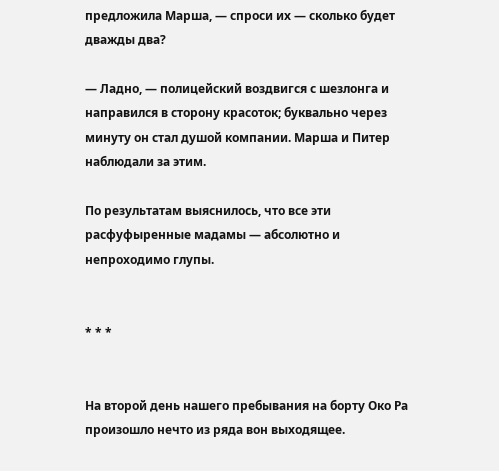предложила Марша, — спроси их — сколько будет дважды два?

— Ладно, — полицейский воздвигся с шезлонга и направился в сторону красоток; буквально через минуту он стал душой компании. Марша и Питер наблюдали за этим.

По результатам выяснилось, что все эти расфуфыренные мадамы — абсолютно и непроходимо глупы.


* * *


На второй день нашего пребывания на борту Око Ра произошло нечто из ряда вон выходящее.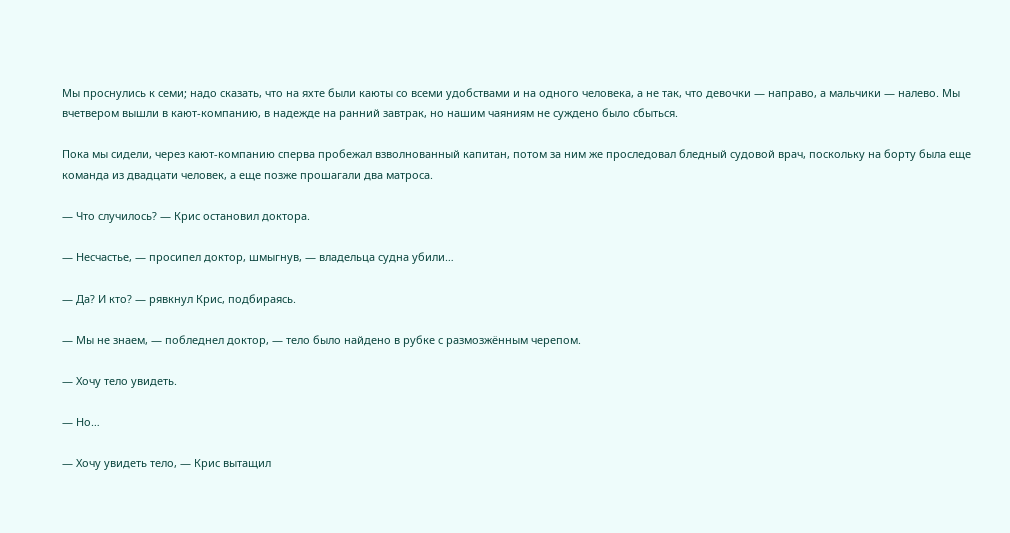Мы проснулись к семи; надо сказать, что на яхте были каюты со всеми удобствами и на одного человека, а не так, что девочки — направо, а мальчики — налево. Мы вчетвером вышли в кают-компанию, в надежде на ранний завтрак, но нашим чаяниям не суждено было сбыться.

Пока мы сидели, через кают-компанию сперва пробежал взволнованный капитан, потом за ним же проследовал бледный судовой врач, поскольку на борту была еще команда из двадцати человек, а еще позже прошагали два матроса.

— Что случилось? — Крис остановил доктора.

— Несчастье, — просипел доктор, шмыгнув, — владельца судна убили…

— Да? И кто? — рявкнул Крис, подбираясь.

— Мы не знаем, — побледнел доктор, — тело было найдено в рубке с размозжённым черепом.

— Хочу тело увидеть.

— Но…

— Хочу увидеть тело, — Крис вытащил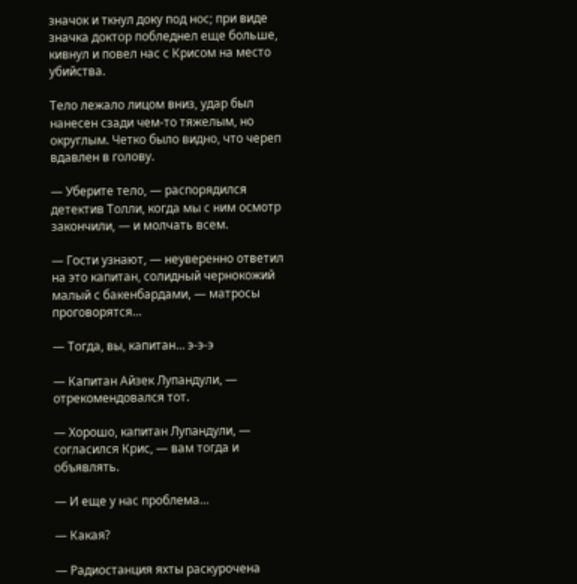значок и ткнул доку под нос; при виде значка доктор побледнел еще больше, кивнул и повел нас с Крисом на место убийства.

Тело лежало лицом вниз, удар был нанесен сзади чем-то тяжелым, но округлым. Четко было видно, что череп вдавлен в голову.

— Уберите тело, — распорядился детектив Толли, когда мы с ним осмотр закончили, — и молчать всем.

— Гости узнают, — неуверенно ответил на это капитан, солидный чернокожий малый с бакенбардами, — матросы проговорятся…

— Тогда, вы, капитан… э-э-э

— Капитан Айзек Лупандули, — отрекомендовался тот.

— Хорошо, капитан Лупандули, — согласился Крис, — вам тогда и объявлять.

— И еще у нас проблема…

— Какая?

— Радиостанция яхты раскурочена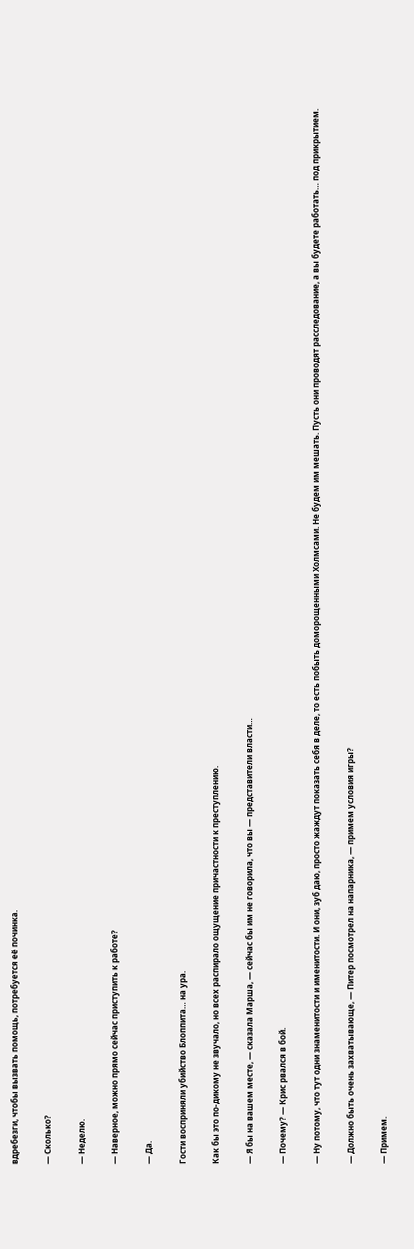вдребезги, чтобы вызвать помощь, потребуется её починка.

— Сколько?

— Неделю.

— Наверное, можно прямо сейчас приступить к работе?

— Да.

Гости восприняли убийство Блоппита… на ура.

Как бы это по-дикому не звучало, но всех распирало ощущение причастности к преступлению.

— Я бы на вашем месте, — сказала Марша, — сейчас бы им не говорила, что вы — представители власти…

— Почему? — Крис рвался в бой.

— Ну потому, что тут одни знаменитости и именитости. И они, зуб даю, просто жаждут показать себя в деле, то есть побыть доморощенными Холмсами. Не будем им мешать. Пусть они проводят расследование, а вы будете работать… под прикрытием.

— Должно быть очень захватывающе, — Питер посмотрел на напарника, — примем условия игры?

— Примем.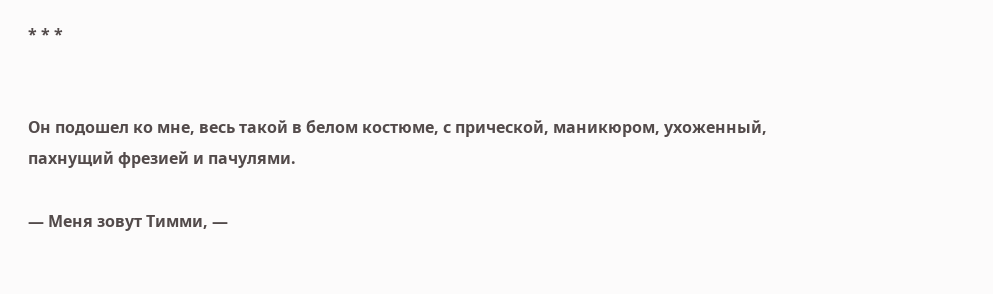* * *


Он подошел ко мне, весь такой в белом костюме, с прической, маникюром, ухоженный, пахнущий фрезией и пачулями.

— Меня зовут Тимми, —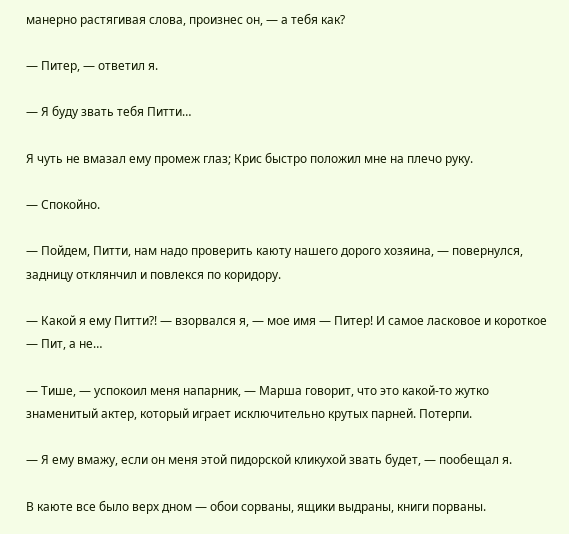манерно растягивая слова, произнес он, — а тебя как?

— Питер, — ответил я.

— Я буду звать тебя Питти…

Я чуть не вмазал ему промеж глаз; Крис быстро положил мне на плечо руку.

— Спокойно.

— Пойдем, Питти, нам надо проверить каюту нашего дорого хозяина, — повернулся, задницу отклянчил и повлекся по коридору.

— Какой я ему Питти?! — взорвался я, — мое имя — Питер! И самое ласковое и короткое — Пит, а не…

— Тише, — успокоил меня напарник, — Марша говорит, что это какой-то жутко знаменитый актер, который играет исключительно крутых парней. Потерпи.

— Я ему вмажу, если он меня этой пидорской кликухой звать будет, — пообещал я.

В каюте все было верх дном — обои сорваны, ящики выдраны, книги порваны.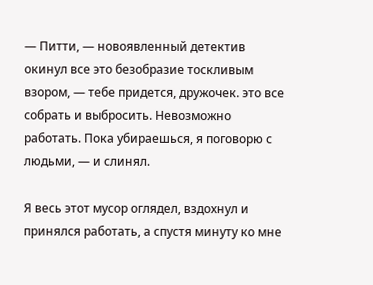— Питти, — новоявленный детектив окинул все это безобразие тоскливым взором, — тебе придется, дружочек. это все собрать и выбросить. Невозможно работать. Пока убираешься, я поговорю с людьми, — и слинял.

Я весь этот мусор оглядел, вздохнул и принялся работать, а спустя минуту ко мне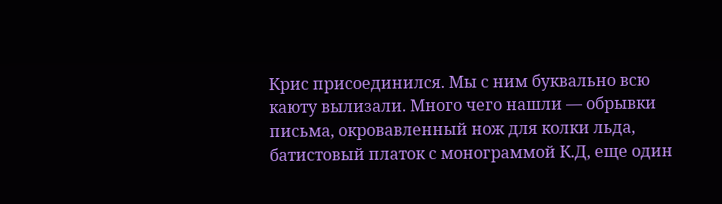Крис присоединился. Мы с ним буквально всю каюту вылизали. Много чего нашли — обрывки письма, окровавленный нож для колки льда, батистовый платок с монограммой К.Д, еще один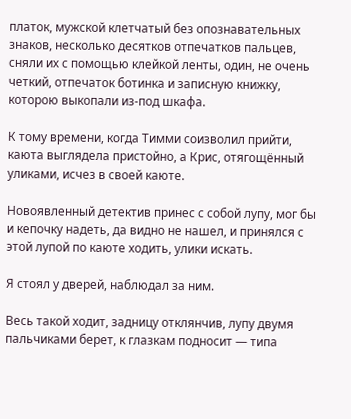платок, мужской клетчатый без опознавательных знаков, несколько десятков отпечатков пальцев, сняли их с помощью клейкой ленты, один, не очень четкий, отпечаток ботинка и записную книжку, которою выкопали из-под шкафа.

К тому времени, когда Тимми соизволил прийти, каюта выглядела пристойно, а Крис, отягощённый уликами, исчез в своей каюте.

Новоявленный детектив принес с собой лупу, мог бы и кепочку надеть, да видно не нашел, и принялся с этой лупой по каюте ходить, улики искать.

Я стоял у дверей, наблюдал за ним.

Весь такой ходит, задницу отклянчив, лупу двумя пальчиками берет, к глазкам подносит — типа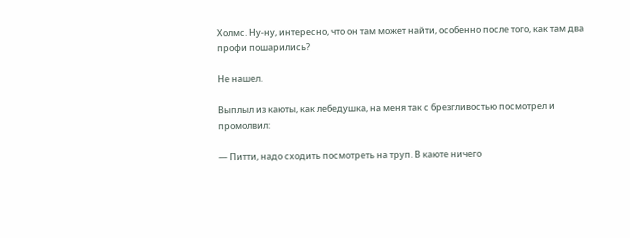Холмс. Ну-ну, интересно, что он там может найти, особенно после того, как там два профи пошарились?

Не нашел.

Выплыл из каюты, как лебедушка, на меня так с брезгливостью посмотрел и промолвил:

— Питти, надо сходить посмотреть на труп. В каюте ничего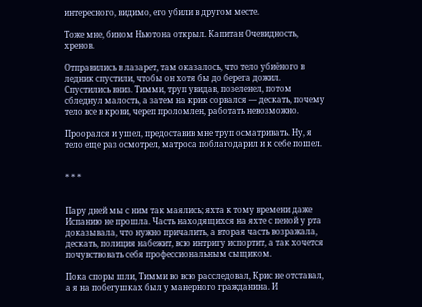интересного, видимо, его убили в другом месте.

Тоже мне, бином Ньютона открыл. Капитан Очевидность, хренов.

Отправились в лазарет, там оказалось, что тело убиёного в ледник спустили, чтобы он хотя бы до берега дожил. Спустились вниз. Тимми, труп увидав, позеленел, потом сбледнул малость, а затем на крик сорвался — дескать, почему тело все в крови, череп проломлен, работать невозможно.

Проорался и ушел, предоставив мне труп осматривать. Ну, я тело еще раз осмотрел, матроса поблагодарил и к себе пошел.


* * *


Пару дней мы с ним так маялись; яхта к тому времени даже Испанию не прошла. Часть находящихся на яхте с пеной у рта доказывала, что нужно причалить, а вторая часть возражала, дескать, полиция набежит, всю интригу испортит, а так хочется почувствовать себя профессиональным сыщиком.

Пока споры шли, Тимми во всю расследовал, Крис не отставал, а я на побегушках был у манерного гражданина. И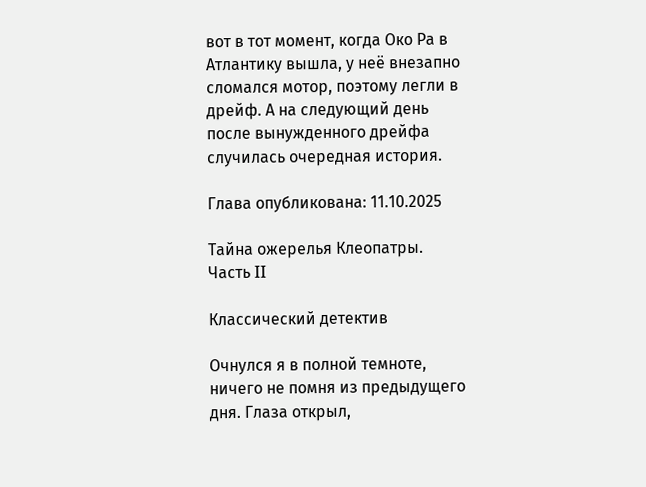вот в тот момент, когда Око Ра в Атлантику вышла, у неё внезапно сломался мотор, поэтому легли в дрейф. А на следующий день после вынужденного дрейфа случилась очередная история.

Глава опубликована: 11.10.2025

Тайна ожерелья Клеопатры. Часть II

Классический детектив

Очнулся я в полной темноте, ничего не помня из предыдущего дня. Глаза открыл,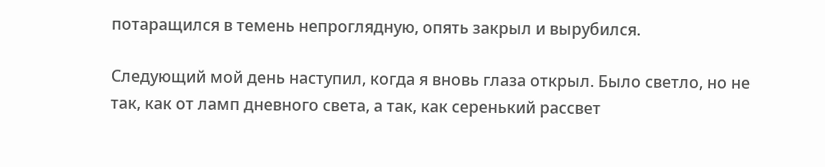потаращился в темень непроглядную, опять закрыл и вырубился.

Следующий мой день наступил, когда я вновь глаза открыл. Было светло, но не так, как от ламп дневного света, а так, как серенький рассвет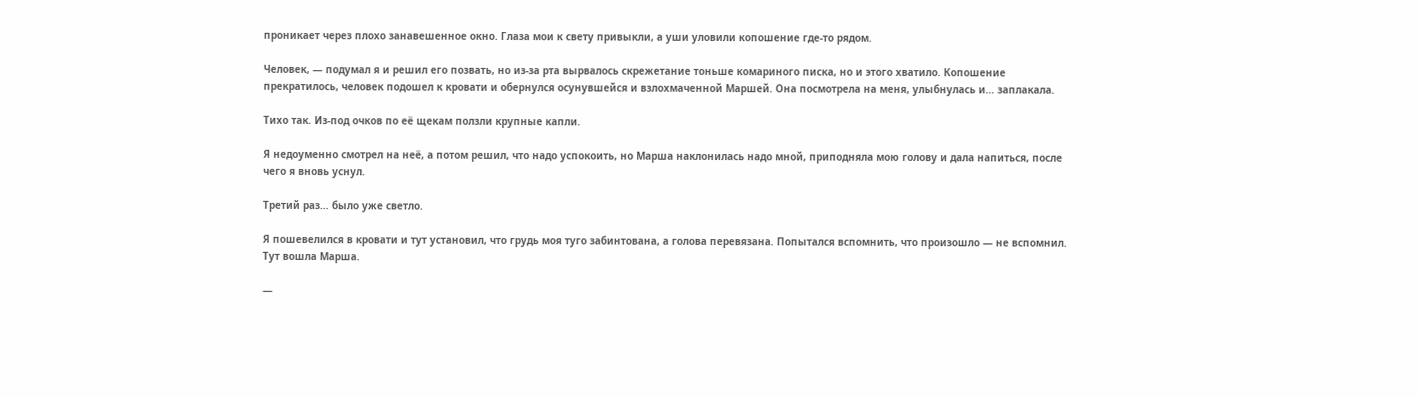проникает через плохо занавешенное окно. Глаза мои к свету привыкли, а уши уловили копошение где-то рядом.

Человек, — подумал я и решил его позвать, но из-за рта вырвалось скрежетание тоньше комариного писка, но и этого хватило. Копошение прекратилось, человек подошел к кровати и обернулся осунувшейся и взлохмаченной Маршей. Она посмотрела на меня, улыбнулась и… заплакала.

Тихо так. Из-под очков по её щекам ползли крупные капли.

Я недоуменно смотрел на неё, а потом решил, что надо успокоить, но Марша наклонилась надо мной, приподняла мою голову и дала напиться, после чего я вновь уснул.

Третий раз… было уже светло.

Я пошевелился в кровати и тут установил, что грудь моя туго забинтована, а голова перевязана. Попытался вспомнить, что произошло — не вспомнил. Тут вошла Марша.

—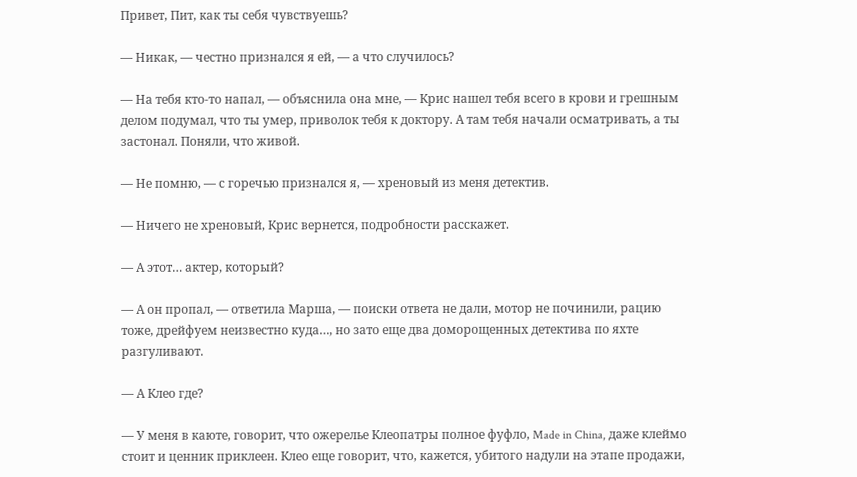Привет, Пит, как ты себя чувствуешь?

— Никак, — честно признался я ей, — а что случилось?

— На тебя кто-то напал, — объяснила она мне, — Крис нашел тебя всего в крови и грешным делом подумал, что ты умер, приволок тебя к доктору. А там тебя начали осматривать, а ты застонал. Поняли, что живой.

— Не помню, — с горечью признался я, — хреновый из меня детектив.

— Ничего не хреновый, Крис вернется, подробности расскажет.

— А этот… актер, который?

— А он пропал, — ответила Марша, — поиски ответа не дали, мотор не починили, рацию тоже, дрейфуем неизвестно куда…, но зато еще два доморощенных детектива по яхте разгуливают.

— А Клео где?

— У меня в каюте, говорит, что ожерелье Клеопатры полное фуфло, Made in China, даже клеймо стоит и ценник приклеен. Клео еще говорит, что, кажется, убитого надули на этапе продажи,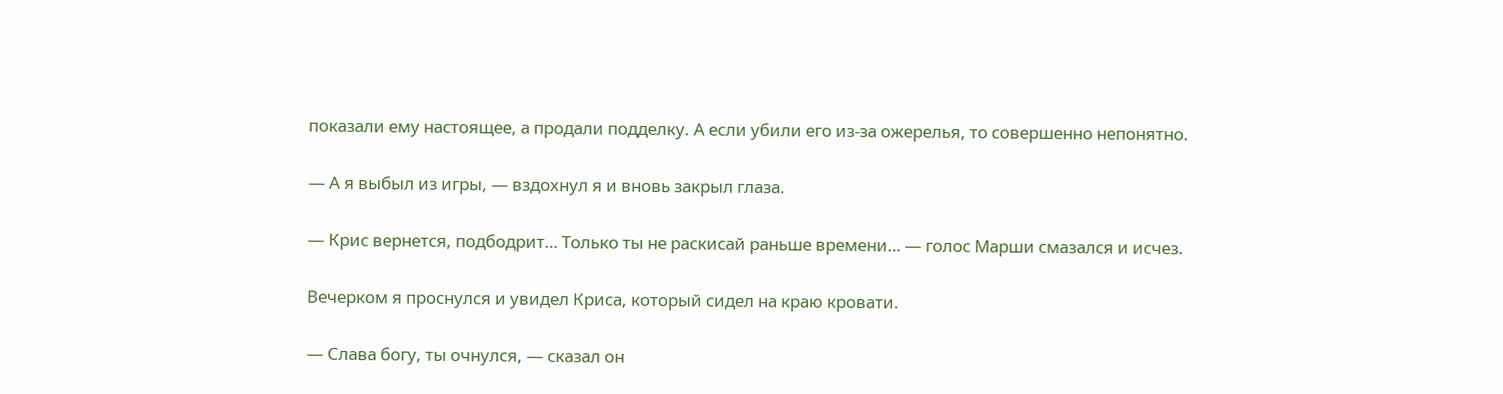показали ему настоящее, а продали подделку. А если убили его из-за ожерелья, то совершенно непонятно.

— А я выбыл из игры, — вздохнул я и вновь закрыл глаза.

— Крис вернется, подбодрит… Только ты не раскисай раньше времени… — голос Марши смазался и исчез.

Вечерком я проснулся и увидел Криса, который сидел на краю кровати.

— Слава богу, ты очнулся, — сказал он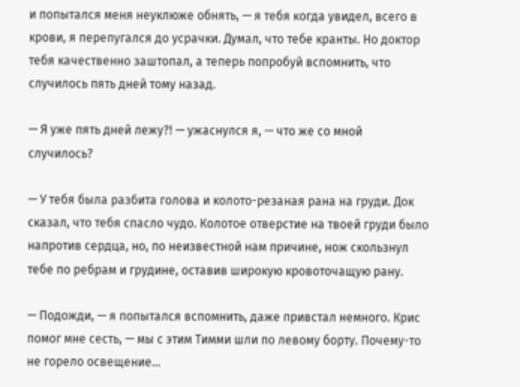и попытался меня неуклюже обнять, — я тебя когда увидел, всего в крови, я перепугался до усрачки. Думал, что тебе кранты. Но доктор тебя качественно заштопал, а теперь попробуй вспомнить, что случилось пять дней тому назад.

— Я уже пять дней лежу?! — ужаснулся я, — что же со мной случилось?

— У тебя была разбита голова и колото-резаная рана на груди. Док сказал, что тебя спасло чудо. Колотое отверстие на твоей груди было напротив сердца, но, по неизвестной нам причине, нож скользнул тебе по ребрам и грудине, оставив широкую кровоточащую рану.

— Подожди, — я попытался вспомнить, даже привстал немного. Крис помог мне сесть, — мы с этим Тимми шли по левому борту. Почему-то не горело освещение…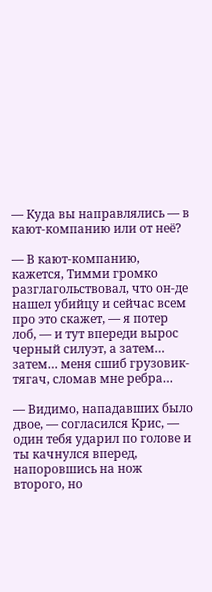— Куда вы направлялись — в кают-компанию или от неё?

— В кают-компанию, кажется, Тимми громко разглагольствовал, что он-де нашел убийцу и сейчас всем про это скажет, — я потер лоб, — и тут впереди вырос черный силуэт, а затем… затем… меня сшиб грузовик-тягач, сломав мне ребра…

— Видимо, нападавших было двое, — согласился Крис, — один тебя ударил по голове и ты качнулся вперед, напоровшись на нож второго, но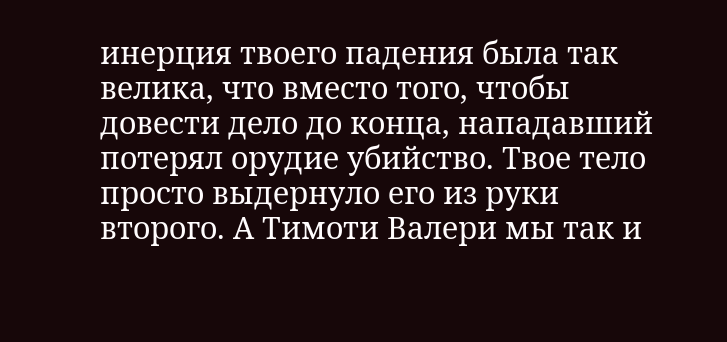инерция твоего падения была так велика, что вместо того, чтобы довести дело до конца, нападавший потерял орудие убийство. Твое тело просто выдернуло его из руки второго. А Тимоти Валери мы так и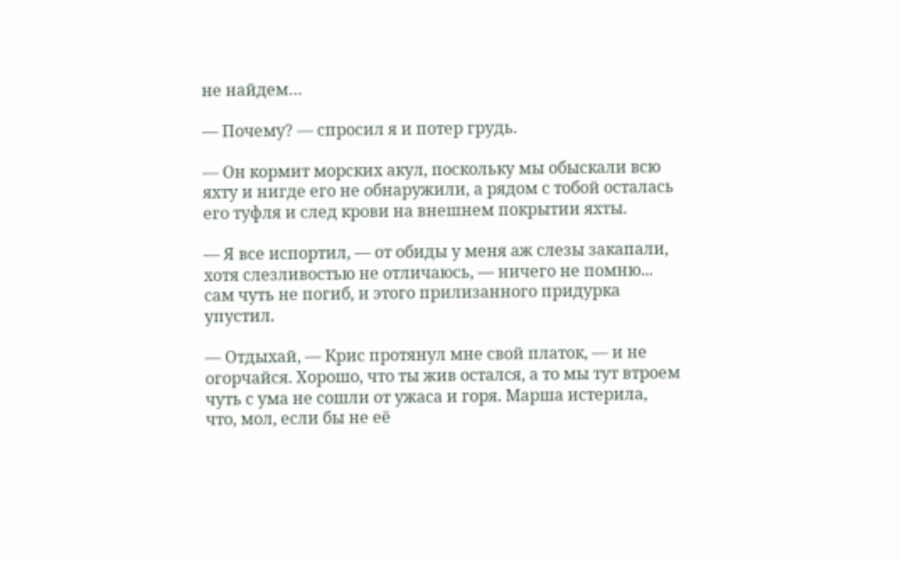не найдем…

— Почему? — спросил я и потер грудь.

— Он кормит морских акул, поскольку мы обыскали всю яхту и нигде его не обнаружили, а рядом с тобой осталась его туфля и след крови на внешнем покрытии яхты.

— Я все испортил, — от обиды у меня аж слезы закапали, хотя слезливостью не отличаюсь, — ничего не помню... сам чуть не погиб, и этого прилизанного придурка упустил.

— Отдыхай, — Крис протянул мне свой платок, — и не огорчайся. Хорошо, что ты жив остался, а то мы тут втроем чуть с ума не сошли от ужаса и горя. Марша истерила, что, мол, если бы не её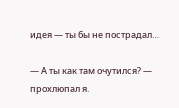идея — ты бы не пострадал…

— А ты как там очутился? — прохлюпал я.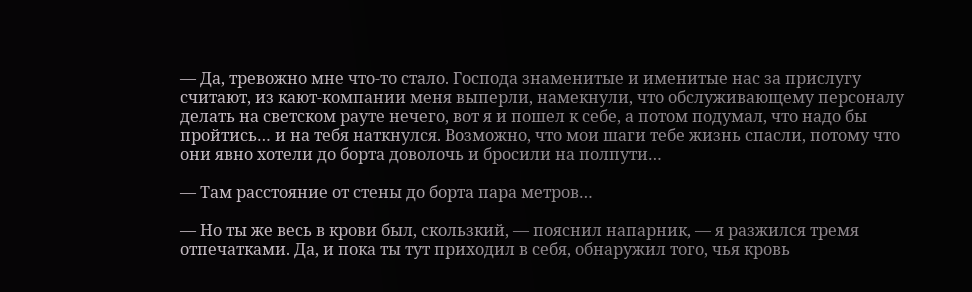— Да, тревожно мне что-то стало. Господа знаменитые и именитые нас за прислугу считают, из кают-компании меня выперли, намекнули, что обслуживающему персоналу делать на светском рауте нечего, вот я и пошел к себе, а потом подумал, что надо бы пройтись… и на тебя наткнулся. Возможно, что мои шаги тебе жизнь спасли, потому что они явно хотели до борта доволочь и бросили на полпути…

— Там расстояние от стены до борта пара метров…

— Но ты же весь в крови был, скользкий, — пояснил напарник, — я разжился тремя отпечатками. Да, и пока ты тут приходил в себя, обнаружил того, чья кровь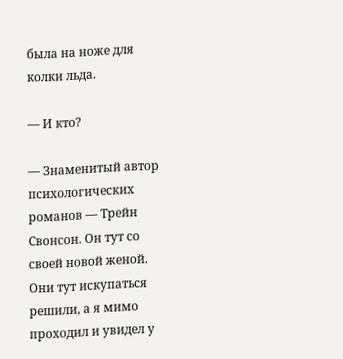была на ноже для колки льда.

— И кто?

— Знаменитый автор психологических романов — Трейн Свонсон. Он тут со своей новой женой. Они тут искупаться решили, а я мимо проходил и увидел у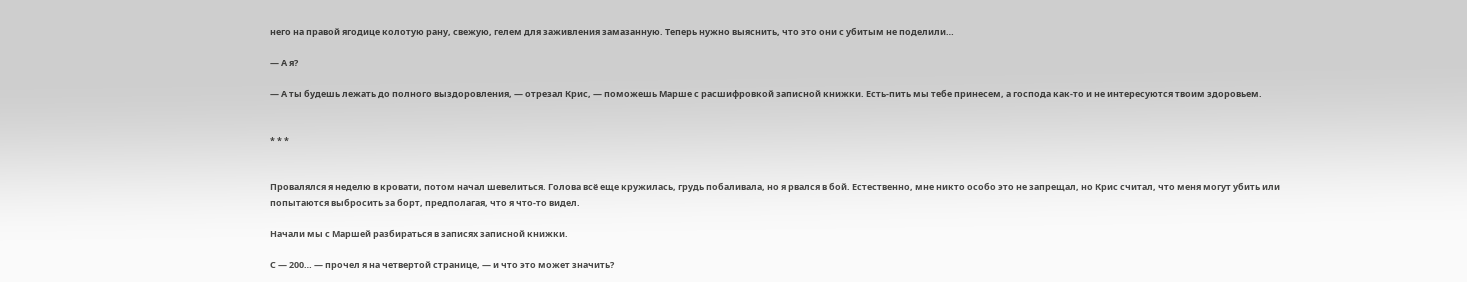него на правой ягодице колотую рану, свежую, гелем для заживления замазанную. Теперь нужно выяснить, что это они с убитым не поделили…

— А я?

— А ты будешь лежать до полного выздоровления, — отрезал Крис, — поможешь Марше с расшифровкой записной книжки. Есть-пить мы тебе принесем, а господа как-то и не интересуются твоим здоровьем.


* * *


Провалялся я неделю в кровати, потом начал шевелиться. Голова всё еще кружилась, грудь побаливала, но я рвался в бой. Естественно, мне никто особо это не запрещал, но Крис считал, что меня могут убить или попытаются выбросить за борт, предполагая, что я что-то видел.

Начали мы с Маршей разбираться в записях записной книжки.

С — 200… — прочел я на четвертой странице, — и что это может значить?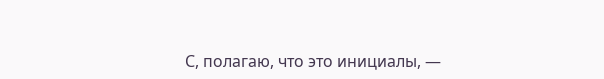С, полагаю, что это инициалы, —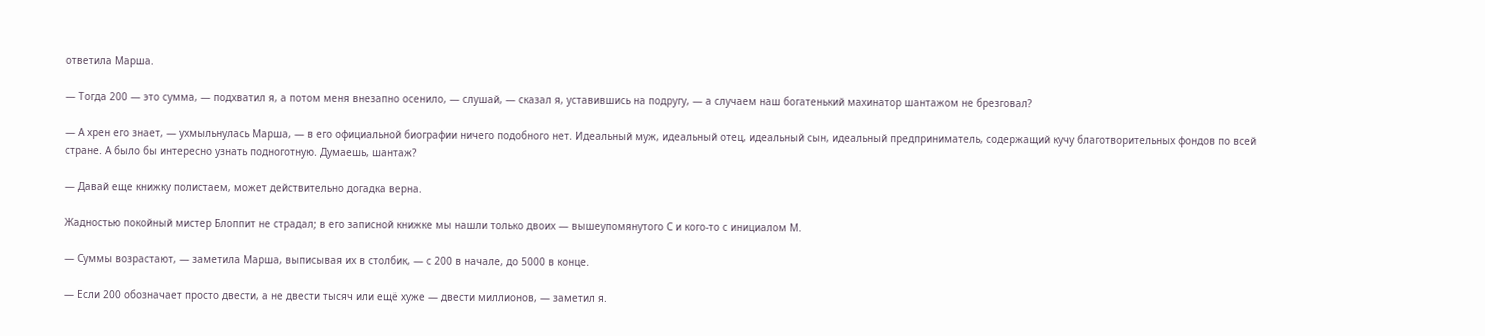ответила Марша.

— Тогда 200 — это сумма, — подхватил я, а потом меня внезапно осенило, — слушай, — сказал я, уставившись на подругу, — а случаем наш богатенький махинатор шантажом не брезговал?

— А хрен его знает, — ухмыльнулась Марша, — в его официальной биографии ничего подобного нет. Идеальный муж, идеальный отец, идеальный сын, идеальный предприниматель, содержащий кучу благотворительных фондов по всей стране. А было бы интересно узнать подноготную. Думаешь, шантаж?

— Давай еще книжку полистаем, может действительно догадка верна.

Жадностью покойный мистер Блоппит не страдал; в его записной книжке мы нашли только двоих — вышеупомянутого С и кого-то с инициалом М.

— Суммы возрастают, — заметила Марша, выписывая их в столбик, — с 200 в начале, до 5000 в конце.

— Если 200 обозначает просто двести, а не двести тысяч или ещё хуже — двести миллионов, — заметил я.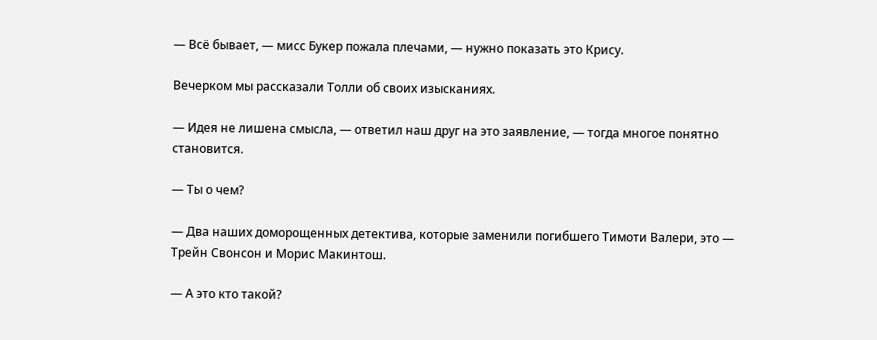— Всё бывает, — мисс Букер пожала плечами, — нужно показать это Крису.

Вечерком мы рассказали Толли об своих изысканиях.

— Идея не лишена смысла, — ответил наш друг на это заявление, — тогда многое понятно становится.

— Ты о чем?

— Два наших доморощенных детектива, которые заменили погибшего Тимоти Валери, это — Трейн Свонсон и Морис Макинтош.

— А это кто такой?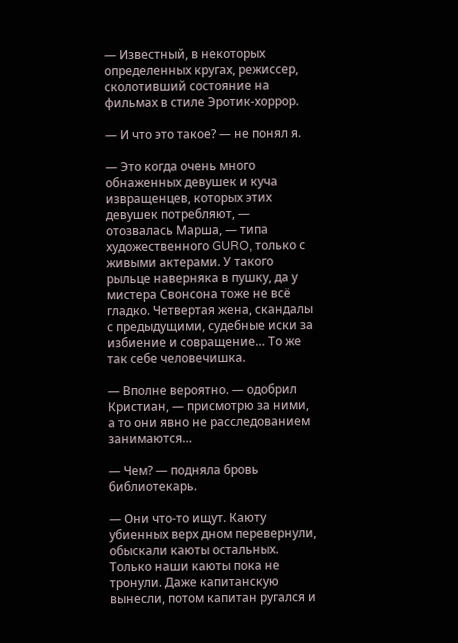— Известный, в некоторых определенных кругах, режиссер, сколотивший состояние на фильмах в стиле Эротик-хоррор.

— И что это такое? — не понял я.

— Это когда очень много обнаженных девушек и куча извращенцев, которых этих девушек потребляют, — отозвалась Марша, — типа художественного GURO, только с живыми актерами. У такого рыльце наверняка в пушку, да у мистера Свонсона тоже не всё гладко. Четвертая жена, скандалы с предыдущими, судебные иски за избиение и совращение… То же так себе человечишка.

— Вполне вероятно. — одобрил Кристиан, — присмотрю за ними, а то они явно не расследованием занимаются…

— Чем? — подняла бровь библиотекарь.

— Они что-то ищут. Каюту убиенных верх дном перевернули, обыскали каюты остальных. Только наши каюты пока не тронули. Даже капитанскую вынесли, потом капитан ругался и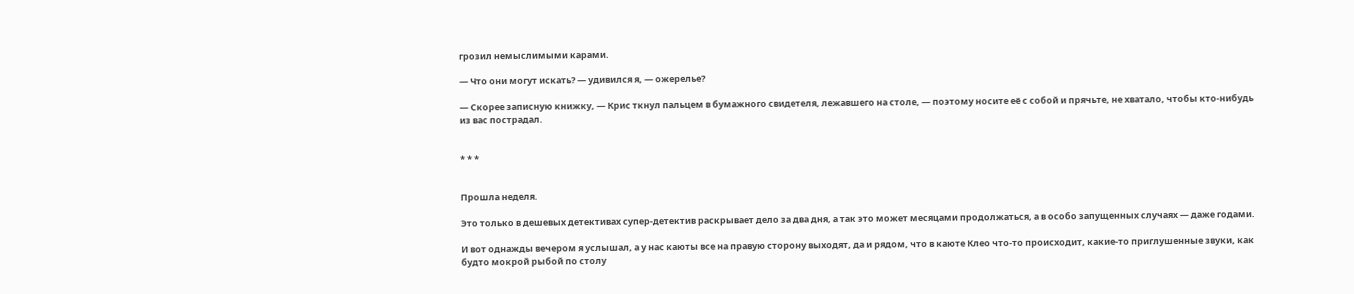грозил немыслимыми карами.

— Что они могут искать? — удивился я, — ожерелье?

— Скорее записную книжку, — Крис ткнул пальцем в бумажного свидетеля, лежавшего на столе, — поэтому носите её с собой и прячьте, не хватало, чтобы кто-нибудь из вас пострадал.


* * *


Прошла неделя.

Это только в дешевых детективах супер-детектив раскрывает дело за два дня, а так это может месяцами продолжаться, а в особо запущенных случаях — даже годами.

И вот однажды вечером я услышал, а у нас каюты все на правую сторону выходят, да и рядом, что в каюте Клео что-то происходит, какие-то приглушенные звуки, как будто мокрой рыбой по столу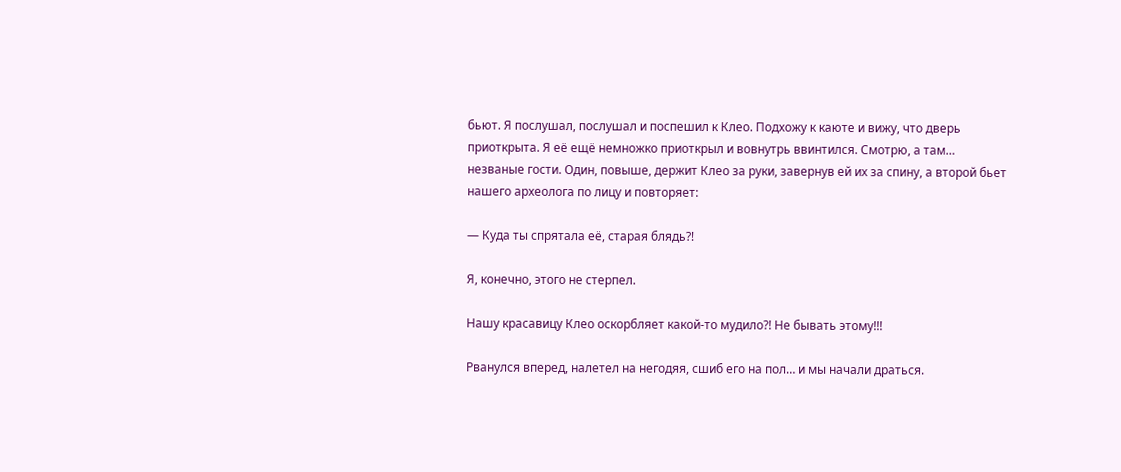бьют. Я послушал, послушал и поспешил к Клео. Подхожу к каюте и вижу, что дверь приоткрыта. Я её ещё немножко приоткрыл и вовнутрь ввинтился. Смотрю, а там… незваные гости. Один, повыше, держит Клео за руки, завернув ей их за спину, а второй бьет нашего археолога по лицу и повторяет:

— Куда ты спрятала её, старая блядь?!

Я, конечно, этого не стерпел.

Нашу красавицу Клео оскорбляет какой-то мудило?! Не бывать этому!!!

Рванулся вперед, налетел на негодяя, сшиб его на пол… и мы начали драться.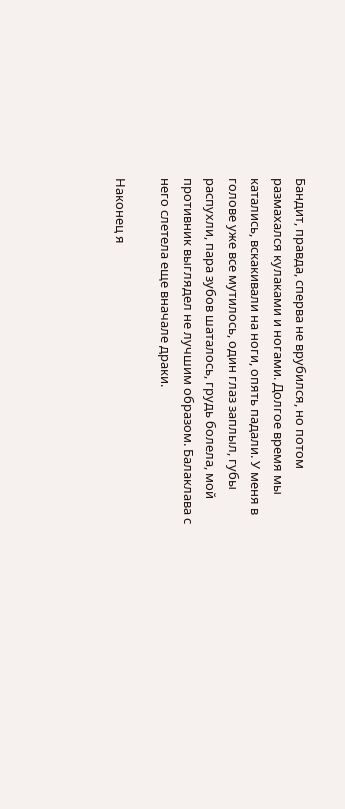Бандит, правда, сперва не врубился, но потом размахался кулаками и ногами. Долгое время мы катались, вскакивали на ноги, опять падали. У меня в голове уже все мутилось, один глаз заплыл, губы распухли, пара зубов шаталось, грудь болела, мой противник выглядел не лучшим образом. Балаклава с него слетела еще вначале драки.

Наконец я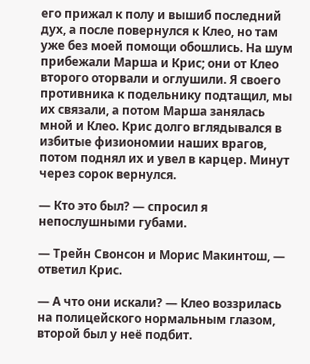его прижал к полу и вышиб последний дух, а после повернулся к Клео, но там уже без моей помощи обошлись. На шум прибежали Марша и Крис; они от Клео второго оторвали и оглушили. Я своего противника к подельнику подтащил, мы их связали, а потом Марша занялась мной и Клео. Крис долго вглядывался в избитые физиономии наших врагов, потом поднял их и увел в карцер. Минут через сорок вернулся.

— Кто это был? — спросил я непослушными губами.

— Трейн Свонсон и Морис Макинтош, — ответил Крис.

— А что они искали? — Клео воззрилась на полицейского нормальным глазом, второй был у неё подбит.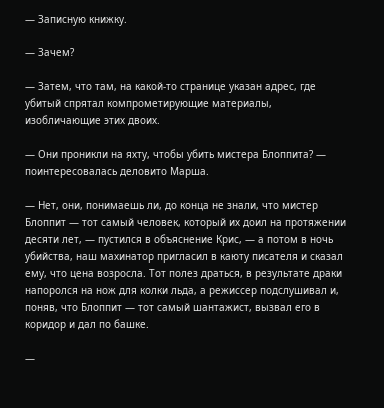— Записную книжку.

— Зачем?

— Затем, что там, на какой-то странице указан адрес, где убитый спрятал компрометирующие материалы, изобличающие этих двоих.

— Они проникли на яхту, чтобы убить мистера Блоппита? — поинтересовалась деловито Марша.

— Нет, они, понимаешь ли, до конца не знали, что мистер Блоппит — тот самый человек, который их доил на протяжении десяти лет, — пустился в объяснение Крис, — а потом в ночь убийства, наш махинатор пригласил в каюту писателя и сказал ему, что цена возросла. Тот полез драться, в результате драки напоролся на нож для колки льда, а режиссер подслушивал и, поняв, что Блоппит — тот самый шантажист, вызвал его в коридор и дал по башке.

—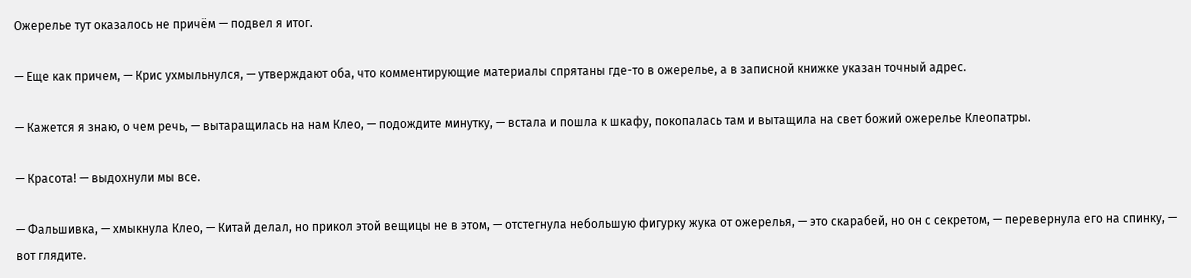Ожерелье тут оказалось не причём — подвел я итог.

— Еще как причем, — Крис ухмыльнулся, — утверждают оба, что комментирующие материалы спрятаны где-то в ожерелье, а в записной книжке указан точный адрес.

— Кажется я знаю, о чем речь, — вытаращилась на нам Клео, — подождите минутку, — встала и пошла к шкафу, покопалась там и вытащила на свет божий ожерелье Клеопатры.

— Красота! — выдохнули мы все.

— Фальшивка, — хмыкнула Клео, — Китай делал, но прикол этой вещицы не в этом, — отстегнула небольшую фигурку жука от ожерелья, — это скарабей, но он с секретом, — перевернула его на спинку, — вот глядите.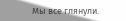Мы все глянули.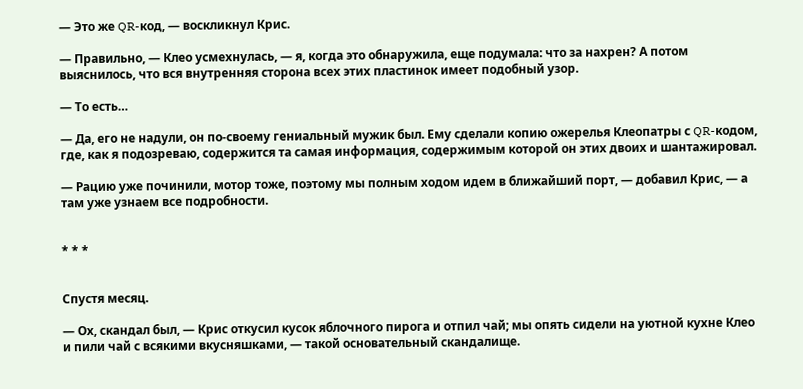— Это же QR-код, — воскликнул Крис.

— Правильно, — Клео усмехнулась, — я, когда это обнаружила, еще подумала: что за нахрен? А потом выяснилось, что вся внутренняя сторона всех этих пластинок имеет подобный узор.

— То есть…

— Да, его не надули, он по-своему гениальный мужик был. Ему сделали копию ожерелья Клеопатры с QR-кодом, где, как я подозреваю, содержится та самая информация, содержимым которой он этих двоих и шантажировал.

— Рацию уже починили, мотор тоже, поэтому мы полным ходом идем в ближайший порт, — добавил Крис, — а там уже узнаем все подробности.


* * *


Спустя месяц.

— Ох, скандал был, — Крис откусил кусок яблочного пирога и отпил чай; мы опять сидели на уютной кухне Клео и пили чай с всякими вкусняшками, — такой основательный скандалище.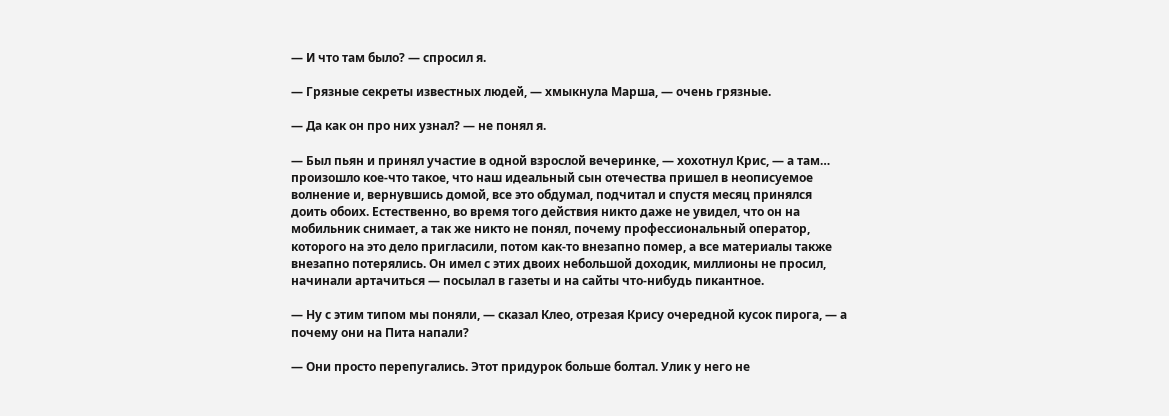— И что там было? — спросил я.

— Грязные секреты известных людей, — хмыкнула Марша, — очень грязные.

— Да как он про них узнал? — не понял я.

— Был пьян и принял участие в одной взрослой вечеринке, — хохотнул Крис, — а там… произошло кое-что такое, что наш идеальный сын отечества пришел в неописуемое волнение и, вернувшись домой, все это обдумал, подчитал и спустя месяц принялся доить обоих. Естественно, во время того действия никто даже не увидел, что он на мобильник снимает, а так же никто не понял, почему профессиональный оператор, которого на это дело пригласили, потом как-то внезапно помер, а все материалы также внезапно потерялись. Он имел с этих двоих небольшой доходик, миллионы не просил, начинали артачиться — посылал в газеты и на сайты что-нибудь пикантное.

— Ну с этим типом мы поняли, — сказал Клео, отрезая Крису очередной кусок пирога, — а почему они на Пита напали?

— Они просто перепугались. Этот придурок больше болтал. Улик у него не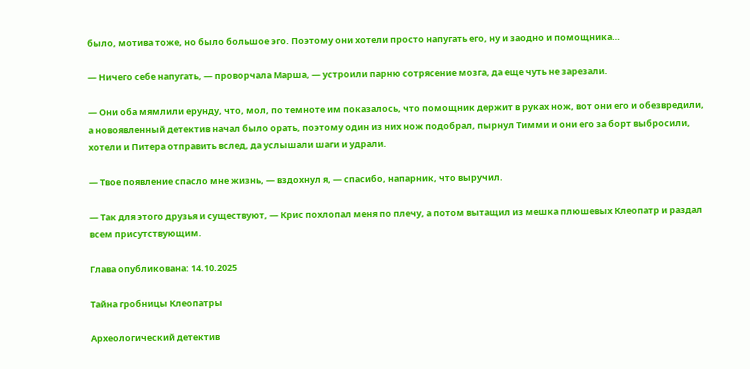было, мотива тоже, но было большое эго. Поэтому они хотели просто напугать его, ну и заодно и помощника…

— Ничего себе напугать, — проворчала Марша, — устроили парню сотрясение мозга, да еще чуть не зарезали.

— Они оба мямлили ерунду, что, мол, по темноте им показалось, что помощник держит в руках нож, вот они его и обезвредили, а новоявленный детектив начал было орать, поэтому один из них нож подобрал, пырнул Тимми и они его за борт выбросили, хотели и Питера отправить вслед, да услышали шаги и удрали.

— Твое появление спасло мне жизнь, — вздохнул я, — спасибо, напарник, что выручил.

— Так для этого друзья и существуют, — Крис похлопал меня по плечу, а потом вытащил из мешка плюшевых Клеопатр и раздал всем присутствующим.

Глава опубликована: 14.10.2025

Тайна гробницы Клеопатры

Археологический детектив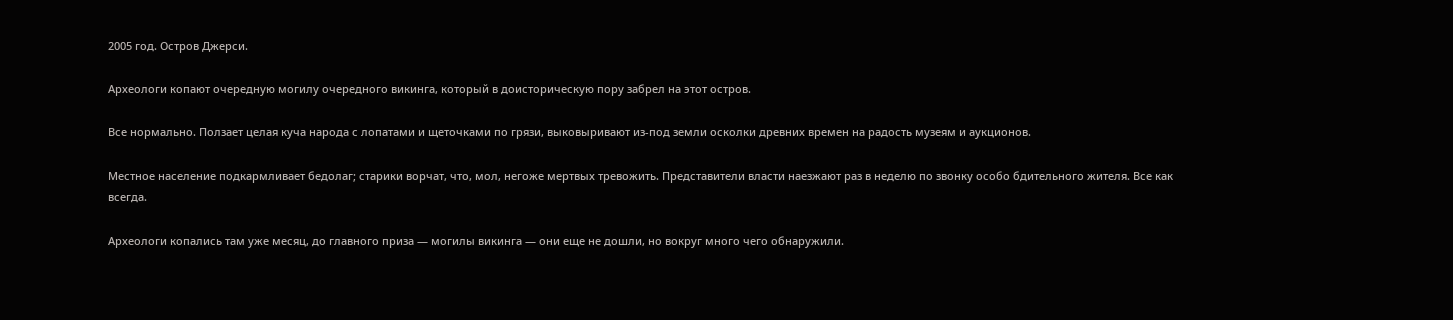2005 год. Остров Джерси.

Археологи копают очередную могилу очередного викинга, который в доисторическую пору забрел на этот остров.

Все нормально. Ползает целая куча народа с лопатами и щеточками по грязи, выковыривают из-под земли осколки древних времен на радость музеям и аукционов.

Местное население подкармливает бедолаг; старики ворчат, что, мол, негоже мертвых тревожить. Представители власти наезжают раз в неделю по звонку особо бдительного жителя. Все как всегда.

Археологи копались там уже месяц, до главного приза — могилы викинга — они еще не дошли, но вокруг много чего обнаружили.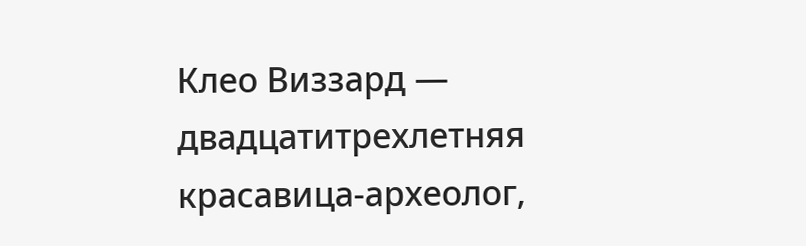Клео Виззард — двадцатитрехлетняя красавица-археолог,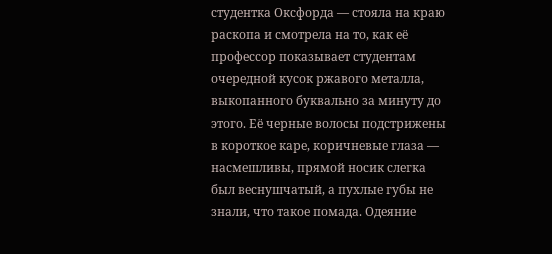студентка Оксфорда — стояла на краю раскопа и смотрела на то, как её профессор показывает студентам очередной кусок ржавого металла, выкопанного буквально за минуту до этого. Её черные волосы подстрижены в короткое каре, коричневые глаза — насмешливы, прямой носик слегка был веснушчатый, а пухлые губы не знали, что такое помада. Одеяние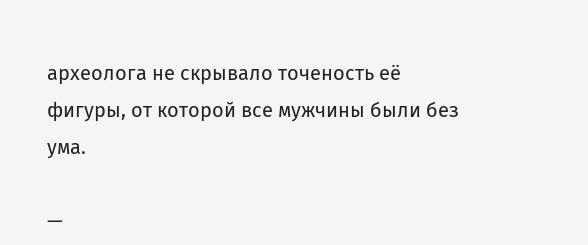археолога не скрывало точеность её фигуры, от которой все мужчины были без ума.

—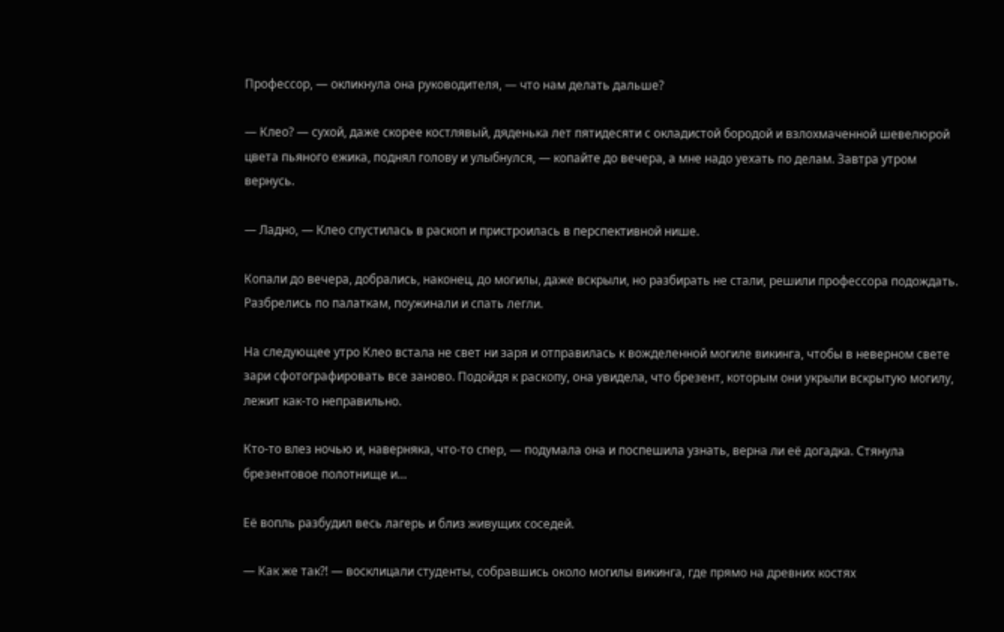Профессор, — окликнула она руководителя, — что нам делать дальше?

— Клео? — сухой, даже скорее костлявый, дяденька лет пятидесяти с окладистой бородой и взлохмаченной шевелюрой цвета пьяного ежика, поднял голову и улыбнулся, — копайте до вечера, а мне надо уехать по делам. Завтра утром вернусь.

— Ладно, — Клео спустилась в раскоп и пристроилась в перспективной нише.

Копали до вечера, добрались, наконец, до могилы, даже вскрыли, но разбирать не стали, решили профессора подождать. Разбрелись по палаткам, поужинали и спать легли.

На следующее утро Клео встала не свет ни заря и отправилась к вожделенной могиле викинга, чтобы в неверном свете зари сфотографировать все заново. Подойдя к раскопу, она увидела, что брезент, которым они укрыли вскрытую могилу, лежит как-то неправильно.

Кто-то влез ночью и, наверняка, что-то спер, — подумала она и поспешила узнать, верна ли её догадка. Стянула брезентовое полотнище и…

Её вопль разбудил весь лагерь и близ живущих соседей.

— Как же так?! — восклицали студенты, собравшись около могилы викинга, где прямо на древних костях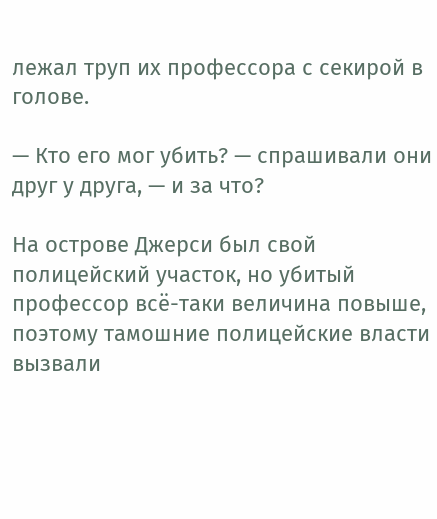лежал труп их профессора с секирой в голове.

— Кто его мог убить? — спрашивали они друг у друга, — и за что?

На острове Джерси был свой полицейский участок, но убитый профессор всё-таки величина повыше, поэтому тамошние полицейские власти вызвали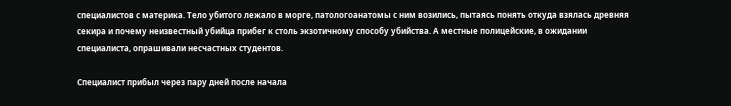специалистов с материка. Тело убитого лежало в морге, патологоанатомы с ним возились, пытаясь понять откуда взялась древняя секира и почему неизвестный убийца прибег к столь экзотичному способу убийства. А местные полицейские, в ожидании специалиста, опрашивали несчастных студентов.

Специалист прибыл через пару дней после начала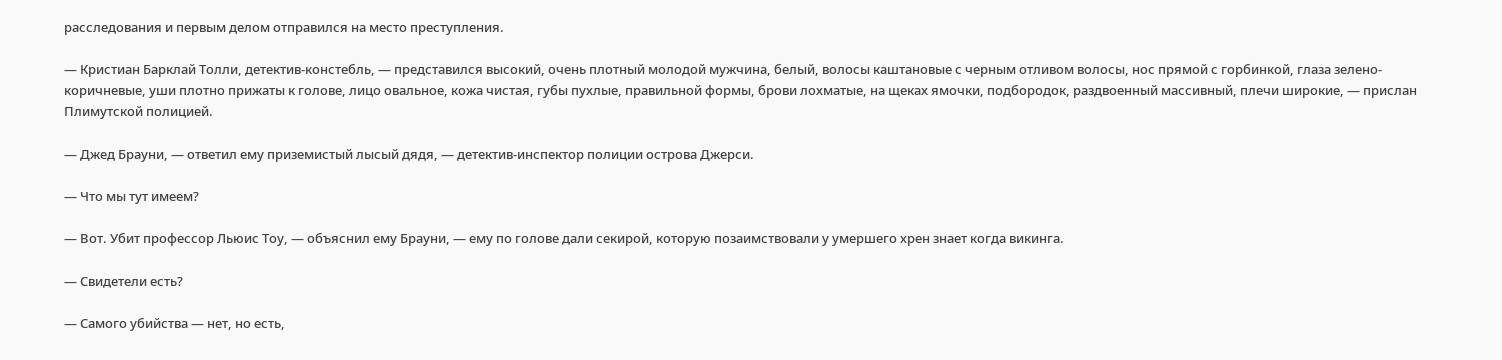расследования и первым делом отправился на место преступления.

— Кристиан Барклай Толли, детектив-констебль, — представился высокий, очень плотный молодой мужчина, белый, волосы каштановые с черным отливом волосы, нос прямой с горбинкой, глаза зелено-коричневые, уши плотно прижаты к голове, лицо овальное, кожа чистая, губы пухлые, правильной формы, брови лохматые, на щеках ямочки, подбородок, раздвоенный массивный, плечи широкие, — прислан Плимутской полицией.

— Джед Брауни, — ответил ему приземистый лысый дядя, — детектив-инспектор полиции острова Джерси.

— Что мы тут имеем?

— Вот. Убит профессор Льюис Тоу, — объяснил ему Брауни, — ему по голове дали секирой, которую позаимствовали у умершего хрен знает когда викинга.

— Свидетели есть?

— Самого убийства — нет, но есть,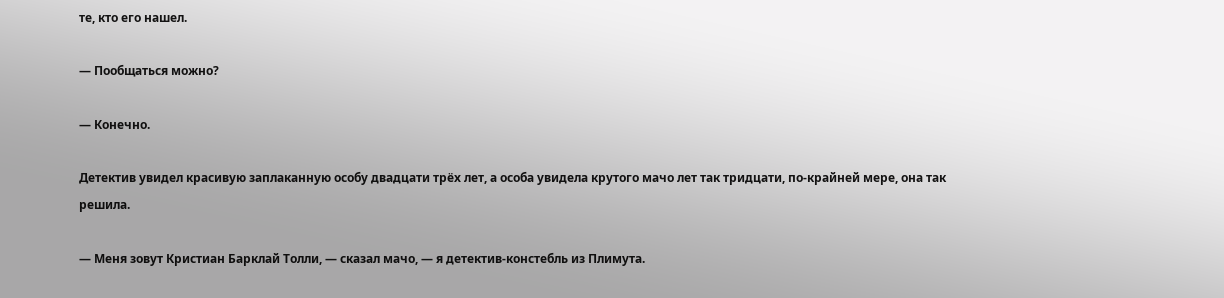те, кто его нашел.

— Пообщаться можно?

— Конечно.

Детектив увидел красивую заплаканную особу двадцати трёх лет, а особа увидела крутого мачо лет так тридцати, по-крайней мере, она так решила.

— Меня зовут Кристиан Барклай Толли, — сказал мачо, — я детектив-констебль из Плимута.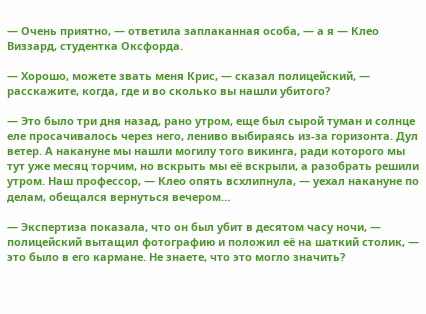— Очень приятно, — ответила заплаканная особа, — а я — Клео Виззард, студентка Оксфорда.

— Хорошо, можете звать меня Крис, — сказал полицейский, — расскажите, когда, где и во сколько вы нашли убитого?

— Это было три дня назад, рано утром, еще был сырой туман и солнце еле просачивалось через него, лениво выбираясь из-за горизонта. Дул ветер. А накануне мы нашли могилу того викинга, ради которого мы тут уже месяц торчим, но вскрыть мы её вскрыли, а разобрать решили утром. Наш профессор, — Клео опять всхлипнула, — уехал накануне по делам, обещался вернуться вечером…

— Экспертиза показала, что он был убит в десятом часу ночи, — полицейский вытащил фотографию и положил её на шаткий столик, — это было в его кармане. Не знаете, что это могло значить?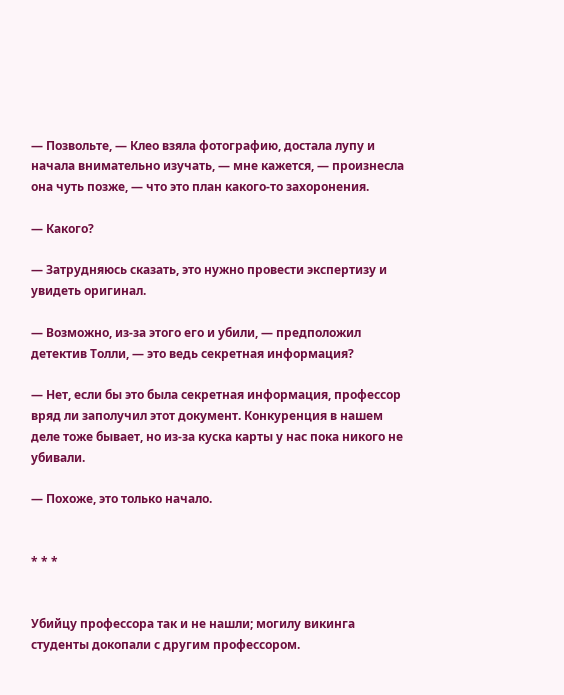— Позвольте, — Клео взяла фотографию, достала лупу и начала внимательно изучать, — мне кажется, — произнесла она чуть позже, — что это план какого-то захоронения.

— Какого?

— Затрудняюсь сказать, это нужно провести экспертизу и увидеть оригинал.

— Возможно, из-за этого его и убили, — предположил детектив Толли, — это ведь секретная информация?

— Нет, если бы это была секретная информация, профессор вряд ли заполучил этот документ. Конкуренция в нашем деле тоже бывает, но из-за куска карты у нас пока никого не убивали.

— Похоже, это только начало.


* * *


Убийцу профессора так и не нашли; могилу викинга студенты докопали с другим профессором.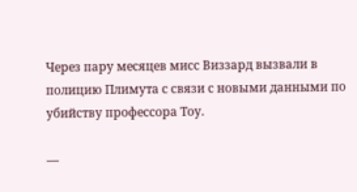Через пару месяцев мисс Виззард вызвали в полицию Плимута с связи с новыми данными по убийству профессора Тоу.

—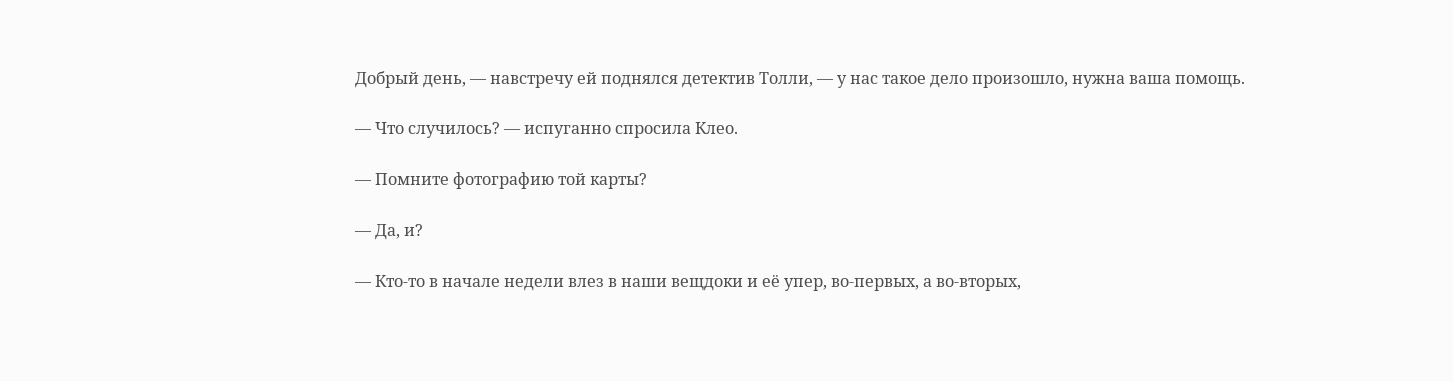Добрый день, — навстречу ей поднялся детектив Толли, — у нас такое дело произошло, нужна ваша помощь.

— Что случилось? — испуганно спросила Клео.

— Помните фотографию той карты?

— Да, и?

— Кто-то в начале недели влез в наши вещдоки и её упер, во-первых, а во-вторых,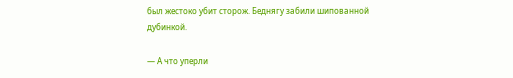был жестоко убит сторож. Беднягу забили шипованной дубинкой.

— А что уперли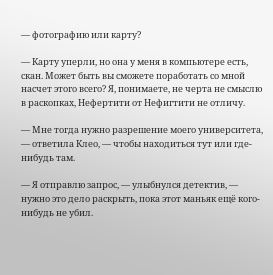— фотографию или карту?

— Карту уперли, но она у меня в компьютере есть, скан. Может быть вы сможете поработать со мной насчет этого всего? Я, понимаете, не черта не смыслю в раскопках, Нефертити от Нефигтити не отличу.

— Мне тогда нужно разрешение моего университета, — ответила Клео, — чтобы находиться тут или где-нибудь там.

— Я отправлю запрос, — улыбнулся детектив, — нужно это дело раскрыть, пока этот маньяк ещё кого-нибудь не убил.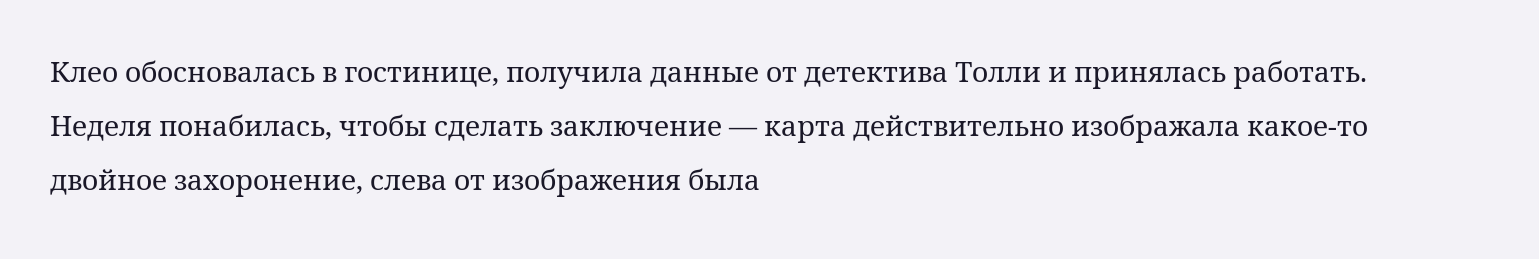Клео обосновалась в гостинице, получила данные от детектива Толли и принялась работать. Неделя понабилась, чтобы сделать заключение — карта действительно изображала какое-то двойное захоронение, слева от изображения была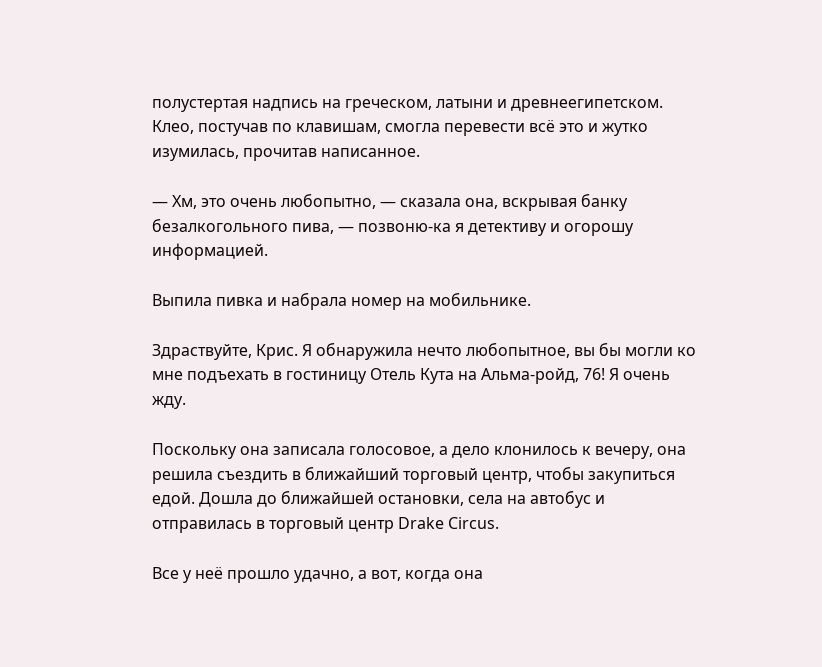полустертая надпись на греческом, латыни и древнеегипетском. Клео, постучав по клавишам, смогла перевести всё это и жутко изумилась, прочитав написанное.

— Хм, это очень любопытно, — сказала она, вскрывая банку безалкогольного пива, — позвоню-ка я детективу и огорошу информацией.

Выпила пивка и набрала номер на мобильнике.

Здраствуйте, Крис. Я обнаружила нечто любопытное, вы бы могли ко мне подъехать в гостиницу Отель Кута на Альма-ройд, 76! Я очень жду.

Поскольку она записала голосовое, а дело клонилось к вечеру, она решила съездить в ближайший торговый центр, чтобы закупиться едой. Дошла до ближайшей остановки, села на автобус и отправилась в торговый центр Drake Circus.

Все у неё прошло удачно, а вот, когда она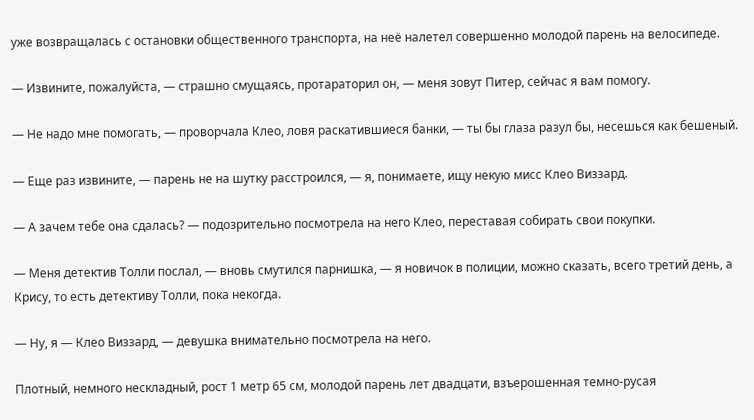уже возвращалась с остановки общественного транспорта, на неё налетел совершенно молодой парень на велосипеде.

— Извините, пожалуйста, — страшно смущаясь, протараторил он, — меня зовут Питер, сейчас я вам помогу.

— Не надо мне помогать, — проворчала Клео, ловя раскатившиеся банки, — ты бы глаза разул бы, несешься как бешеный.

— Еще раз извините, — парень не на шутку расстроился, — я, понимаете, ищу некую мисс Клео Виззард.

— А зачем тебе она сдалась? — подозрительно посмотрела на него Клео, переставая собирать свои покупки.

— Меня детектив Толли послал, — вновь смутился парнишка, — я новичок в полиции, можно сказать, всего третий день, а Крису, то есть детективу Толли, пока некогда.

— Ну, я — Клео Виззард, — девушка внимательно посмотрела на него.

Плотный, немного нескладный, рост 1 метр 65 см, молодой парень лет двадцати, взъерошенная темно-русая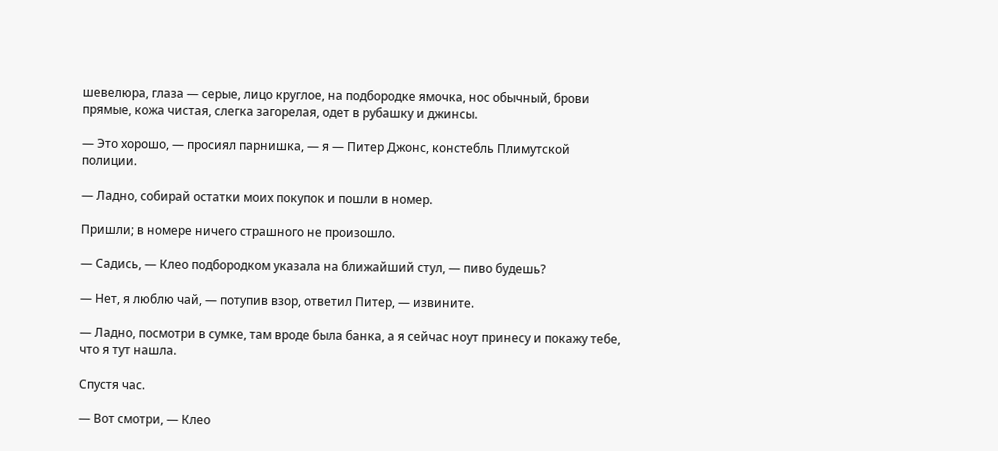шевелюра, глаза — серые, лицо круглое, на подбородке ямочка, нос обычный, брови прямые, кожа чистая, слегка загорелая, одет в рубашку и джинсы.

— Это хорошо, — просиял парнишка, — я — Питер Джонс, констебль Плимутской полиции.

— Ладно, собирай остатки моих покупок и пошли в номер.

Пришли; в номере ничего страшного не произошло.

— Садись, — Клео подбородком указала на ближайший стул, — пиво будешь?

— Нет, я люблю чай, — потупив взор, ответил Питер, — извините.

— Ладно, посмотри в сумке, там вроде была банка, а я сейчас ноут принесу и покажу тебе, что я тут нашла.

Спустя час.

— Вот смотри, — Клео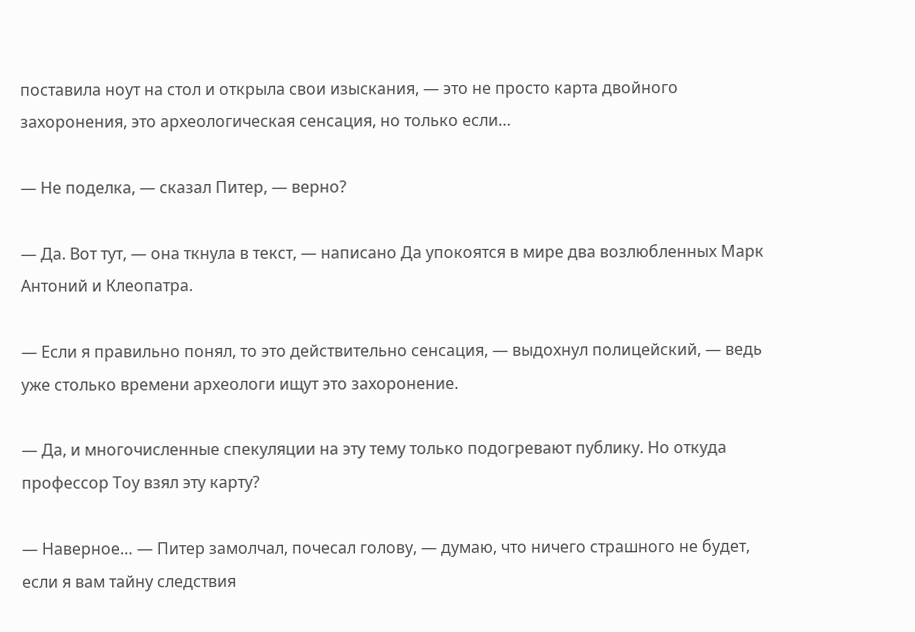поставила ноут на стол и открыла свои изыскания, — это не просто карта двойного захоронения, это археологическая сенсация, но только если…

— Не поделка, — сказал Питер, — верно?

— Да. Вот тут, — она ткнула в текст, — написано Да упокоятся в мире два возлюбленных Марк Антоний и Клеопатра.

— Если я правильно понял, то это действительно сенсация, — выдохнул полицейский, — ведь уже столько времени археологи ищут это захоронение.

— Да, и многочисленные спекуляции на эту тему только подогревают публику. Но откуда профессор Тоу взял эту карту?

— Наверное… — Питер замолчал, почесал голову, — думаю, что ничего страшного не будет, если я вам тайну следствия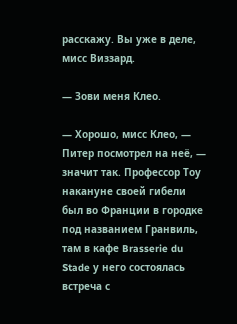расскажу. Вы уже в деле, мисс Виззард.

— Зови меня Клео.

— Хорошо, мисс Клео, — Питер посмотрел на неё, — значит так. Профессор Тоу накануне своей гибели был во Франции в городке под названием Гранвиль, там в кафе Brasserie du Stade у него состоялась встреча с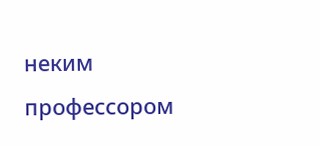неким профессором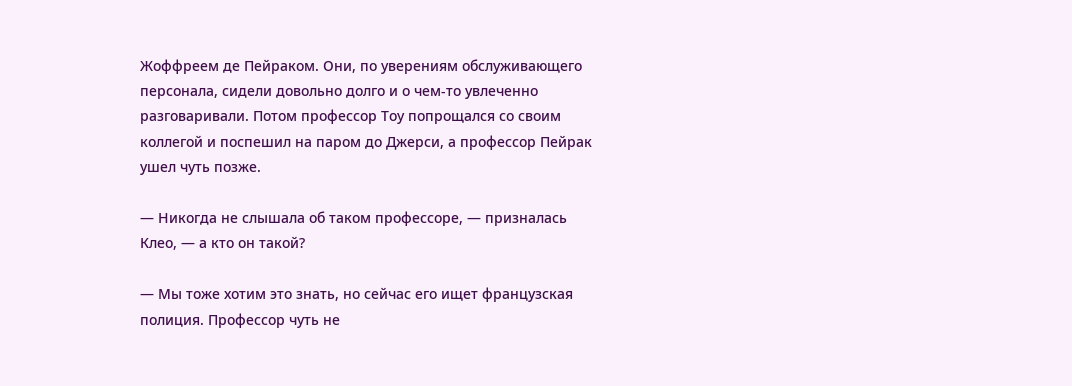Жоффреем де Пейраком. Они, по уверениям обслуживающего персонала, сидели довольно долго и о чем-то увлеченно разговаривали. Потом профессор Тоу попрощался со своим коллегой и поспешил на паром до Джерси, а профессор Пейрак ушел чуть позже.

— Никогда не слышала об таком профессоре, — призналась Клео, — а кто он такой?

— Мы тоже хотим это знать, но сейчас его ищет французская полиция. Профессор чуть не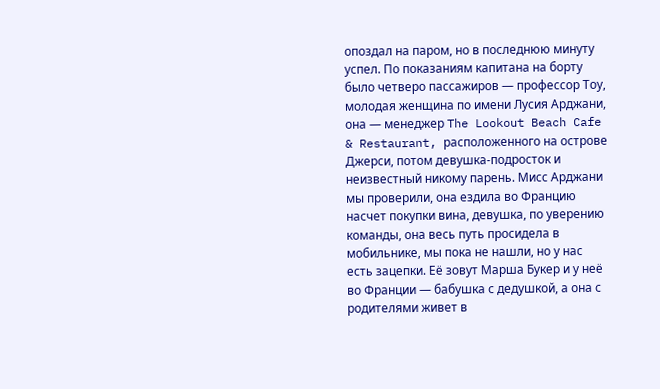опоздал на паром, но в последнюю минуту успел. По показаниям капитана на борту было четверо пассажиров — профессор Тоу, молодая женщина по имени Лусия Арджани, она — менеджер The Lookout Beach Cafe & Restaurant, расположенного на острове Джерси, потом девушка-подросток и неизвестный никому парень. Мисс Арджани мы проверили, она ездила во Францию насчет покупки вина, девушка, по уверению команды, она весь путь просидела в мобильнике, мы пока не нашли, но у нас есть зацепки. Её зовут Марша Букер и у неё во Франции — бабушка с дедушкой, а она с родителями живет в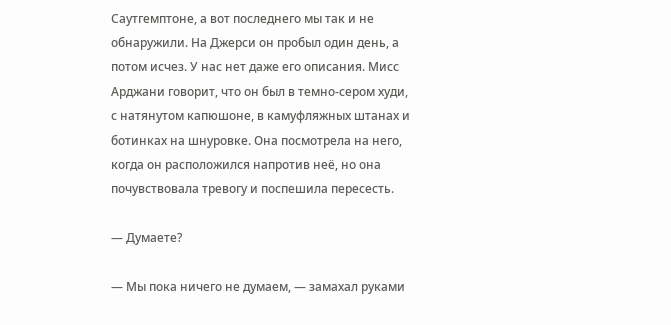Саутгемптоне, а вот последнего мы так и не обнаружили. На Джерси он пробыл один день, а потом исчез. У нас нет даже его описания. Мисс Арджани говорит, что он был в темно-сером худи, с натянутом капюшоне, в камуфляжных штанах и ботинках на шнуровке. Она посмотрела на него, когда он расположился напротив неё, но она почувствовала тревогу и поспешила пересесть.

— Думаете?

— Мы пока ничего не думаем, — замахал руками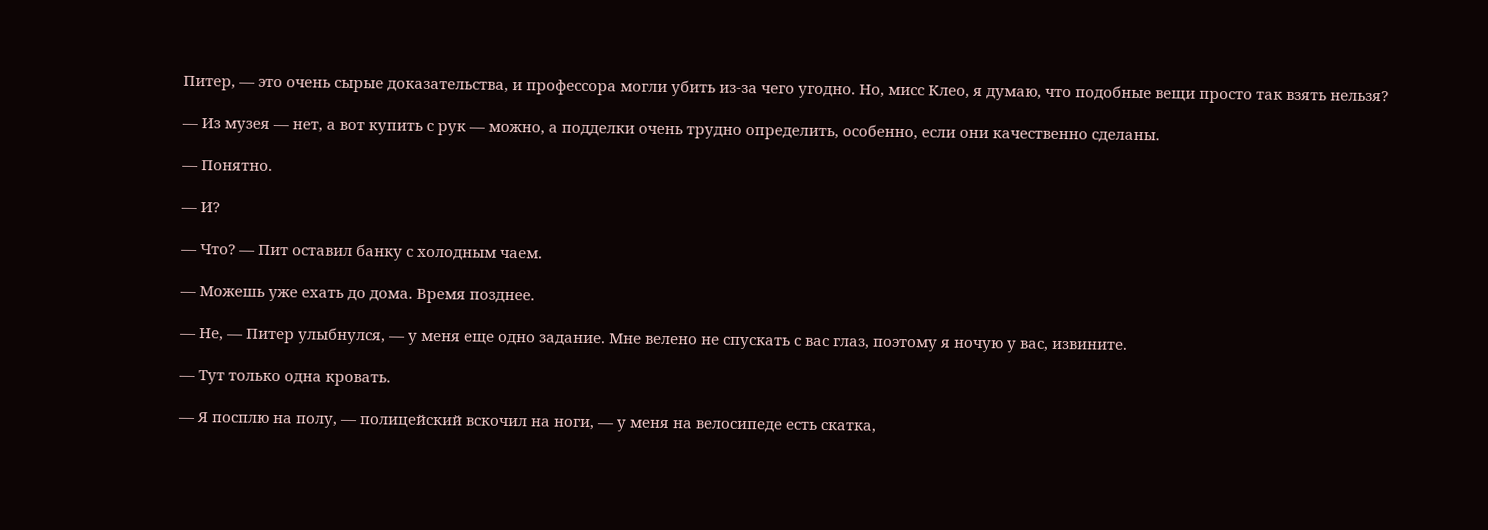Питер, — это очень сырые доказательства, и профессора могли убить из-за чего угодно. Но, мисс Клео, я думаю, что подобные вещи просто так взять нельзя?

— Из музея — нет, а вот купить с рук — можно, а подделки очень трудно определить, особенно, если они качественно сделаны.

— Понятно.

— И?

— Что? — Пит оставил банку с холодным чаем.

— Можешь уже ехать до дома. Время позднее.

— Не, — Питер улыбнулся, — у меня еще одно задание. Мне велено не спускать с вас глаз, поэтому я ночую у вас, извините.

— Тут только одна кровать.

— Я посплю на полу, — полицейский вскочил на ноги, — у меня на велосипеде есть скатка,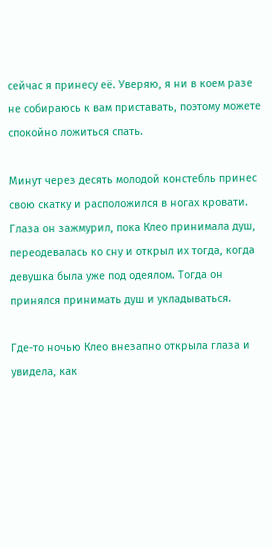сейчас я принесу её. Уверяю, я ни в коем разе не собираюсь к вам приставать, поэтому можете спокойно ложиться спать.

Минут через десять молодой констебль принес свою скатку и расположился в ногах кровати. Глаза он зажмурил, пока Клео принимала душ, переодевалась ко сну и открыл их тогда, когда девушка была уже под одеялом. Тогда он принялся принимать душ и укладываться.

Где-то ночью Клео внезапно открыла глаза и увидела, как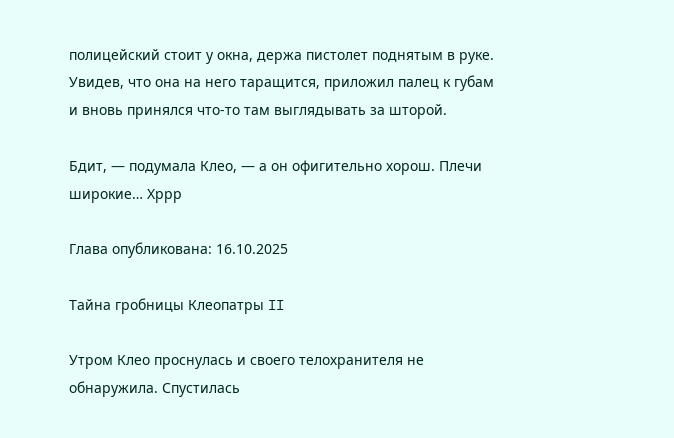полицейский стоит у окна, держа пистолет поднятым в руке. Увидев, что она на него таращится, приложил палец к губам и вновь принялся что-то там выглядывать за шторой.

Бдит, — подумала Клео, — а он офигительно хорош. Плечи широкие… Хррр

Глава опубликована: 16.10.2025

Тайна гробницы Клеопатры II

Утром Клео проснулась и своего телохранителя не обнаружила. Спустилась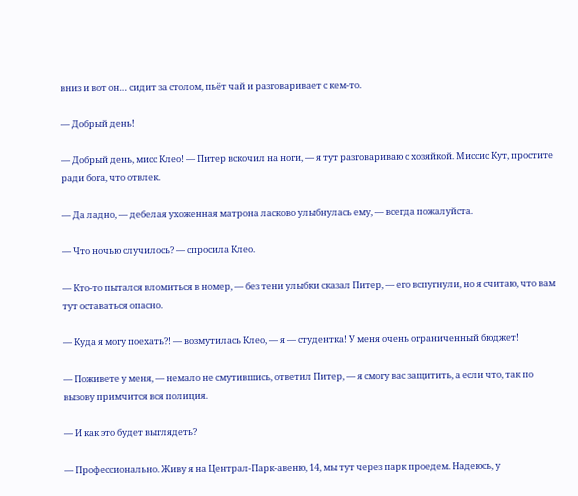вниз и вот он… сидит за столом, пьёт чай и разговаривает с кем-то.

— Добрый день!

— Добрый день, мисс Клео! — Питер вскочил на ноги, — я тут разговариваю с хозяйкой. Миссис Кут, простите ради бога, что отвлек.

— Да ладно, — дебелая ухоженная матрона ласково улыбнулась ему, — всегда пожалуйста.

— Что ночью случилось? — спросила Клео.

— Кто-то пытался вломиться в номер, — без тени улыбки сказал Питер, — его вспугнули, но я считаю, что вам тут оставаться опасно.

— Куда я могу поехать?! — возмутилась Клео, — я — студентка! У меня очень ограниченный бюджет!

— Поживете у меня, — немало не смутившись, ответил Питер, — я смогу вас защитить, а если что, так по вызову примчится вся полиция.

— И как это будет выглядеть?

— Профессионально. Живу я на Централ-Парк-авеню, 14, мы тут через парк проедем. Надеюсь, у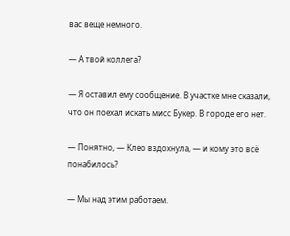вас веще немного.

— А твой коллега?

— Я оставил ему сообщение. В участке мне сказали, что он поехал искать мисс Букер. В городе его нет.

— Понятно, — Клео вздохнула, — и кому это всё понабилось?

— Мы над этим работаем.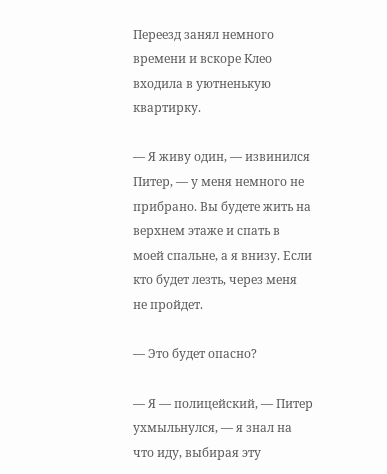Переезд занял немного времени и вскоре Клео входила в уютненькую квартирку.

— Я живу один, — извинился Питер, — у меня немного не прибрано. Вы будете жить на верхнем этаже и спать в моей спальне, а я внизу. Если кто будет лезть, через меня не пройдет.

— Это будет опасно?

— Я — полицейский, — Питер ухмыльнулся, — я знал на что иду, выбирая эту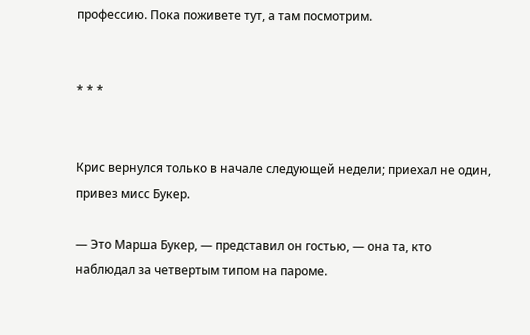профессию. Пока поживете тут, а там посмотрим.


* * *


Крис вернулся только в начале следующей недели; приехал не один, привез мисс Букер.

— Это Марша Букер, — представил он гостью, — она та, кто наблюдал за четвертым типом на пароме.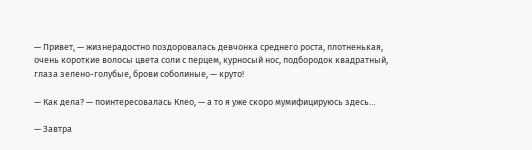— Привет, — жизнерадостно поздоровалась девчонка среднего роста, плотненькая, очень короткие волосы цвета соли с перцем, курносый нос, подбородок квадратный, глаза зелено-голубые, брови соболиные, — круто!

— Как дела? — поинтересовалась Клео, — а то я уже скоро мумифицируюсь здесь…

— Завтра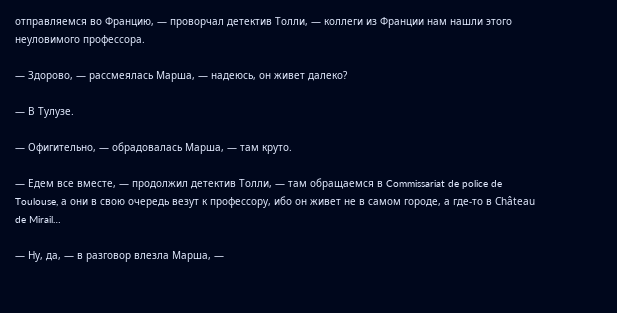отправляемся во Францию, — проворчал детектив Толли, — коллеги из Франции нам нашли этого неуловимого профессора.

— Здорово, — рассмеялась Марша, — надеюсь, он живет далеко?

— В Тулузе.

— Офигительно, — обрадовалась Марша, — там круто.

— Едем все вместе, — продолжил детектив Толли, — там обращаемся в Commissariat de police de Toulouse, а они в свою очередь везут к профессору, ибо он живет не в самом городе, а где-то в Château de Mirail…

— Ну, да, — в разговор влезла Марша, —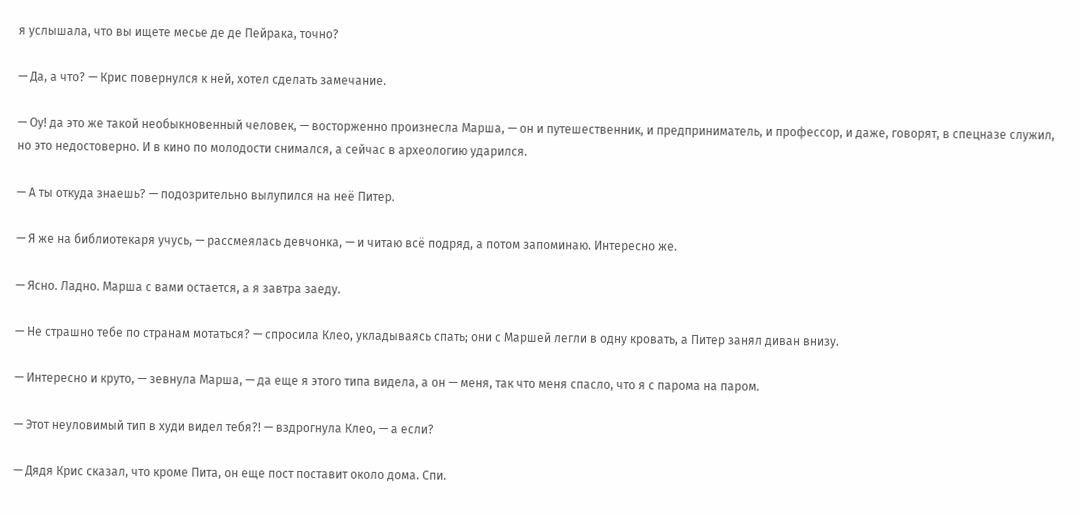я услышала, что вы ищете месье де де Пейрака, точно?

— Да, а что? — Крис повернулся к ней, хотел сделать замечание.

— Оу! да это же такой необыкновенный человек, — восторженно произнесла Марша, — он и путешественник, и предприниматель, и профессор, и даже, говорят, в спецназе служил, но это недостоверно. И в кино по молодости снимался, а сейчас в археологию ударился.

— А ты откуда знаешь? — подозрительно вылупился на неё Питер.

— Я же на библиотекаря учусь, — рассмеялась девчонка, — и читаю всё подряд, а потом запоминаю. Интересно же.

— Ясно. Ладно. Марша с вами остается, а я завтра заеду.

— Не страшно тебе по странам мотаться? — спросила Клео, укладываясь спать; они с Маршей легли в одну кровать, а Питер занял диван внизу.

— Интересно и круто, — зевнула Марша, — да еще я этого типа видела, а он — меня, так что меня спасло, что я с парома на паром.

— Этот неуловимый тип в худи видел тебя?! — вздрогнула Клео, — а если?

— Дядя Крис сказал, что кроме Пита, он еще пост поставит около дома. Спи.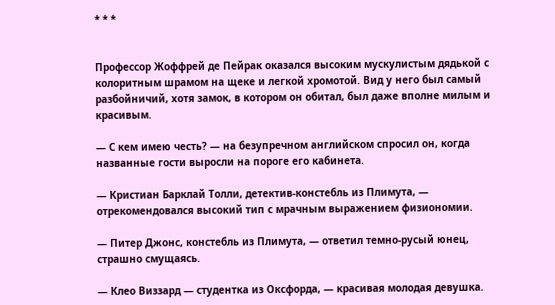* * *


Профессор Жоффрей де Пейрак оказался высоким мускулистым дядькой с колоритным шрамом на щеке и легкой хромотой. Вид у него был самый разбойничий, хотя замок, в котором он обитал, был даже вполне милым и красивым.

— С кем имею честь? — на безупречном английском спросил он, когда названные гости выросли на пороге его кабинета.

— Кристиан Барклай Толли, детектив-констебль из Плимута, — отрекомендовался высокий тип с мрачным выражением физиономии.

— Питер Джонс, констебль из Плимута, — ответил темно-русый юнец, страшно смущаясь.

— Клео Виззард — студентка из Оксфорда, — красивая молодая девушка.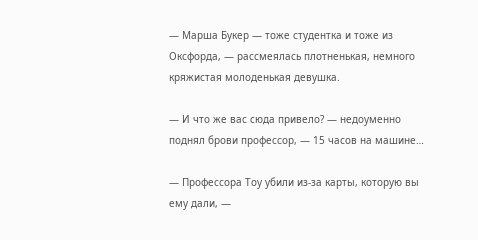— Марша Букер — тоже студентка и тоже из Оксфорда, — рассмеялась плотненькая, немного кряжистая молоденькая девушка.

— И что же вас сюда привело? — недоуменно поднял брови профессор, — 15 часов на машине…

— Профессора Тоу убили из-за карты, которую вы ему дали, —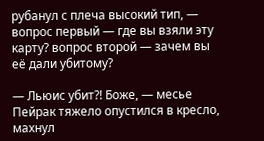рубанул с плеча высокий тип, — вопрос первый — где вы взяли эту карту? вопрос второй — зачем вы её дали убитому?

— Льюис убит?! Боже, — месье Пейрак тяжело опустился в кресло, махнул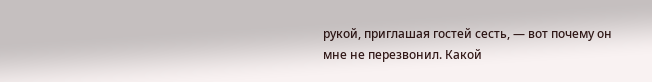рукой, приглашая гостей сесть, — вот почему он мне не перезвонил. Какой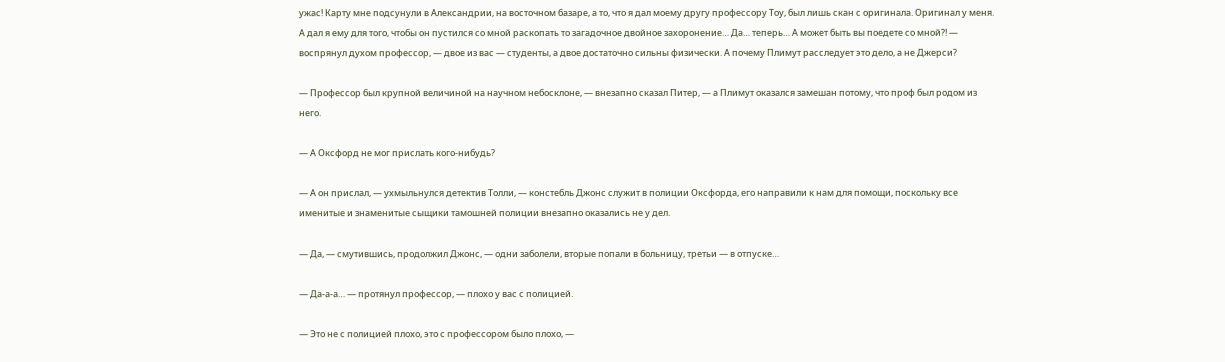ужас! Карту мне подсунули в Александрии, на восточном базаре, а то, что я дал моему другу профессору Тоу, был лишь скан с оригинала. Оригинал у меня. А дал я ему для того, чтобы он пустился со мной раскопать то загадочное двойное захоронение… Да… теперь… А может быть вы поедете со мной?! — воспрянул духом профессор, — двое из вас — студенты, а двое достаточно сильны физически. А почему Плимут расследует это дело, а не Джерси?

— Профессор был крупной величиной на научном небосклоне, — внезапно сказал Питер, — а Плимут оказался замешан потому, что проф был родом из него.

— А Оксфорд не мог прислать кого-нибудь?

— А он прислал, — ухмыльнулся детектив Толли, — констебль Джонс служит в полиции Оксфорда, его направили к нам для помощи, поскольку все именитые и знаменитые сыщики тамошней полиции внезапно оказались не у дел.

— Да, — смутившись, продолжил Джонс, — одни заболели, вторые попали в больницу, третьи — в отпуске…

— Да-а-а… — протянул профессор, — плохо у вас с полицией.

— Это не с полицией плохо, это с профессором было плохо, —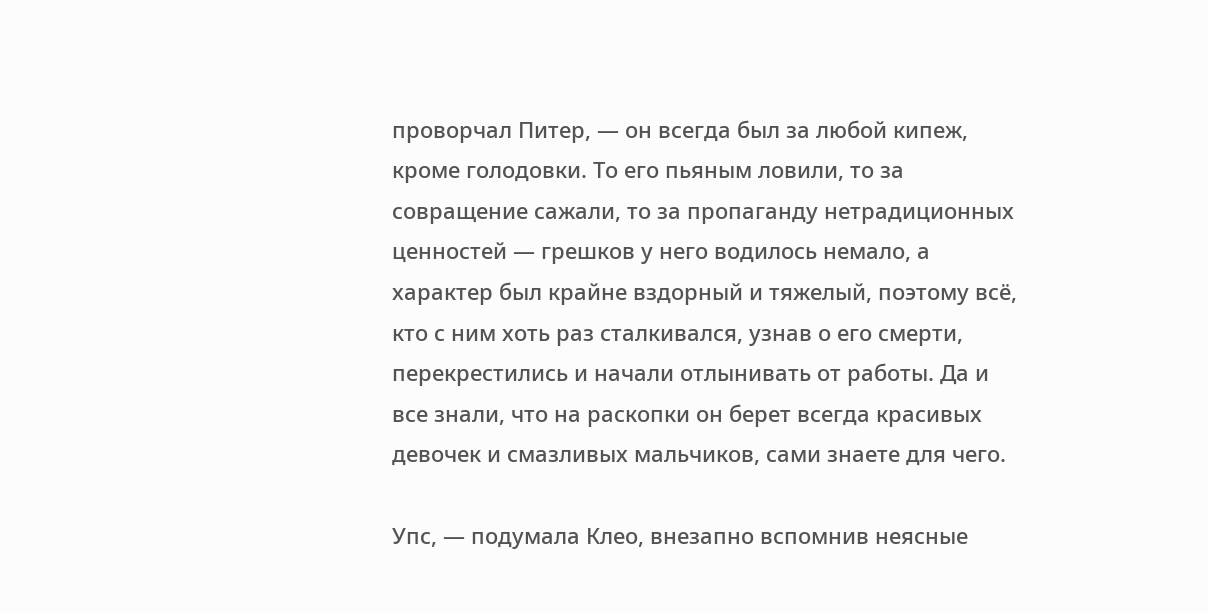проворчал Питер, — он всегда был за любой кипеж, кроме голодовки. То его пьяным ловили, то за совращение сажали, то за пропаганду нетрадиционных ценностей — грешков у него водилось немало, а характер был крайне вздорный и тяжелый, поэтому всё, кто с ним хоть раз сталкивался, узнав о его смерти, перекрестились и начали отлынивать от работы. Да и все знали, что на раскопки он берет всегда красивых девочек и смазливых мальчиков, сами знаете для чего.

Упс, — подумала Клео, внезапно вспомнив неясные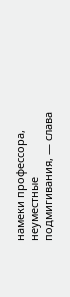намеки профессора, неуместные подмигивания, — слава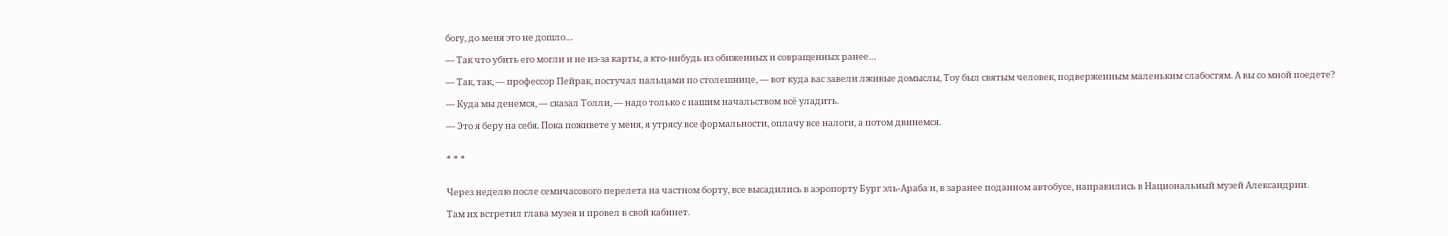богу, до меня это не дошло…

— Так что убить его могли и не из-за карты, а кто-нибудь из обиженных и совращенных ранее…

— Так, так, — профессор Пейрак, постучал пальцами по столешнице, — вот куда вас завели лживые домыслы, Тоу был святым человек, подверженным маленьким слабостям. А вы со мной поедете?

— Куда мы денемся, — сказал Толли, — надо только с нашим начальством всё уладить.

— Это я беру на себя. Пока поживете у меня, я утрясу все формальности, оплачу все налоги, а потом двинемся.


* * *


Через неделю после семичасового перелета на частном борту, все высадились в аэропорту Бург эль-Араба и, в заранее поданном автобусе, направились в Национальный музей Александрии.

Там их встретил глава музея и провел в свой кабинет.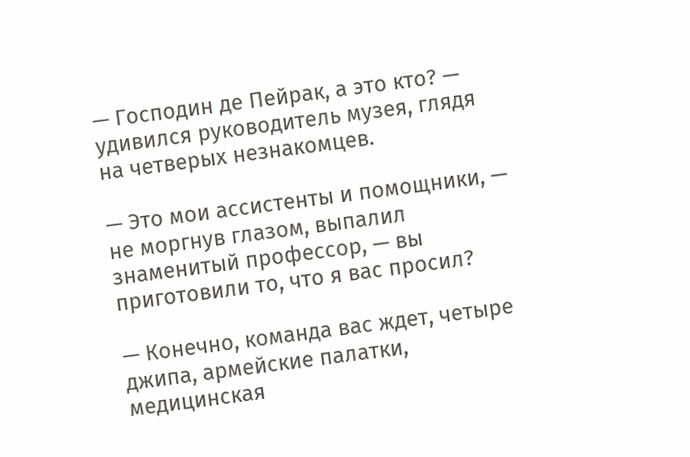— Господин де Пейрак, а это кто? — удивился руководитель музея, глядя на четверых незнакомцев.

— Это мои ассистенты и помощники, — не моргнув глазом, выпалил знаменитый профессор, — вы приготовили то, что я вас просил?

— Конечно, команда вас ждет, четыре джипа, армейские палатки, медицинская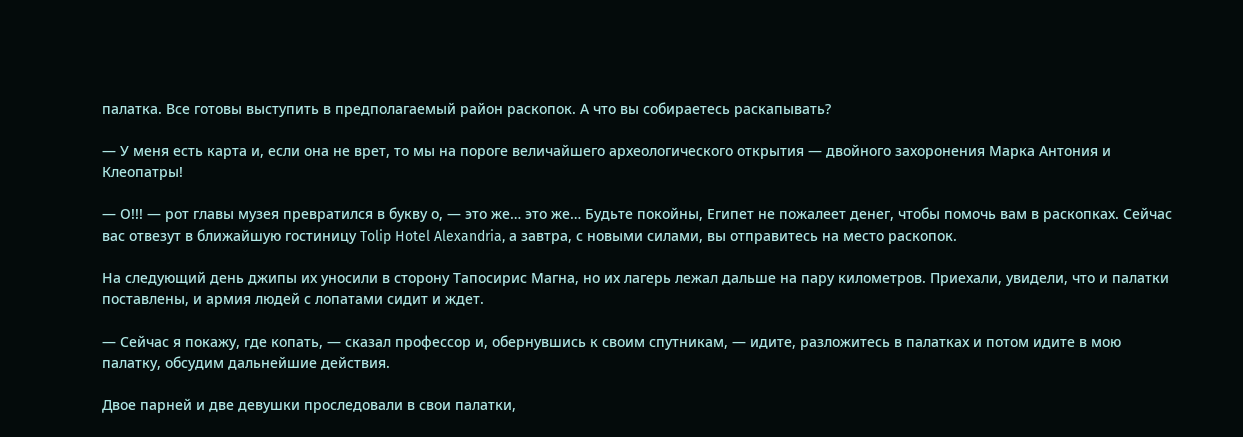палатка. Все готовы выступить в предполагаемый район раскопок. А что вы собираетесь раскапывать?

— У меня есть карта и, если она не врет, то мы на пороге величайшего археологического открытия — двойного захоронения Марка Антония и Клеопатры!

— О!!! — рот главы музея превратился в букву о, — это же… это же… Будьте покойны, Египет не пожалеет денег, чтобы помочь вам в раскопках. Сейчас вас отвезут в ближайшую гостиницу Tolip Hotel Alexandria, а завтра, с новыми силами, вы отправитесь на место раскопок.

На следующий день джипы их уносили в сторону Тапосирис Магна, но их лагерь лежал дальше на пару километров. Приехали, увидели, что и палатки поставлены, и армия людей с лопатами сидит и ждет.

— Сейчас я покажу, где копать, — сказал профессор и, обернувшись к своим спутникам, — идите, разложитесь в палатках и потом идите в мою палатку, обсудим дальнейшие действия.

Двое парней и две девушки проследовали в свои палатки,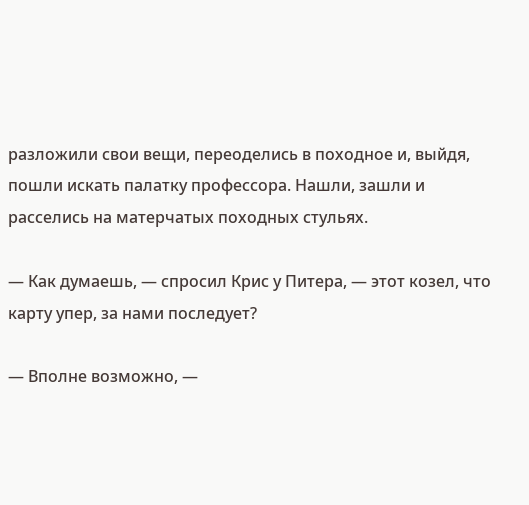разложили свои вещи, переоделись в походное и, выйдя, пошли искать палатку профессора. Нашли, зашли и расселись на матерчатых походных стульях.

— Как думаешь, — спросил Крис у Питера, — этот козел, что карту упер, за нами последует?

— Вполне возможно, —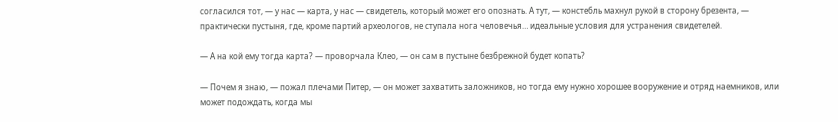согласился тот, — у нас — карта, у нас — свидетель, который может его опознать. А тут, — констебль махнул рукой в сторону брезента, — практически пустыня, где, кроме партий археологов, не ступала нога человечья… идеальные условия для устранения свидетелей.

— А на кой ему тогда карта? — проворчала Клео, — он сам в пустыне безбрежной будет копать?

— Почем я знаю, — пожал плечами Питер, — он может захватить заложников, но тогда ему нужно хорошее вооружение и отряд наемников, или может подождать, когда мы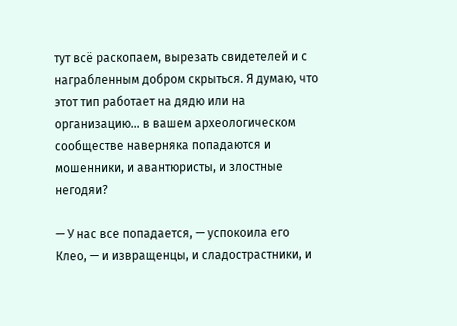тут всё раскопаем, вырезать свидетелей и с награбленным добром скрыться. Я думаю, что этот тип работает на дядю или на организацию… в вашем археологическом сообществе наверняка попадаются и мошенники, и авантюристы, и злостные негодяи?

— У нас все попадается, — успокоила его Клео, — и извращенцы, и сладострастники, и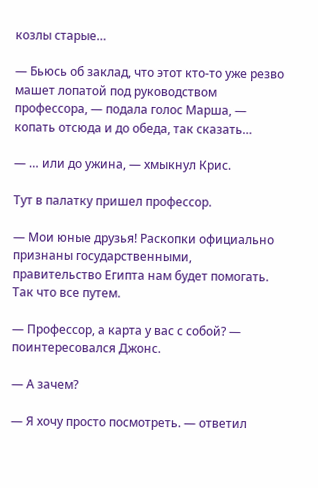козлы старые…

— Бьюсь об заклад, что этот кто-то уже резво машет лопатой под руководством профессора, — подала голос Марша, — копать отсюда и до обеда, так сказать…

— … или до ужина, — хмыкнул Крис.

Тут в палатку пришел профессор.

— Мои юные друзья! Раскопки официально признаны государственными, правительство Египта нам будет помогать. Так что все путем.

— Профессор, а карта у вас с собой? — поинтересовался Джонс.

— А зачем?

— Я хочу просто посмотреть. — ответил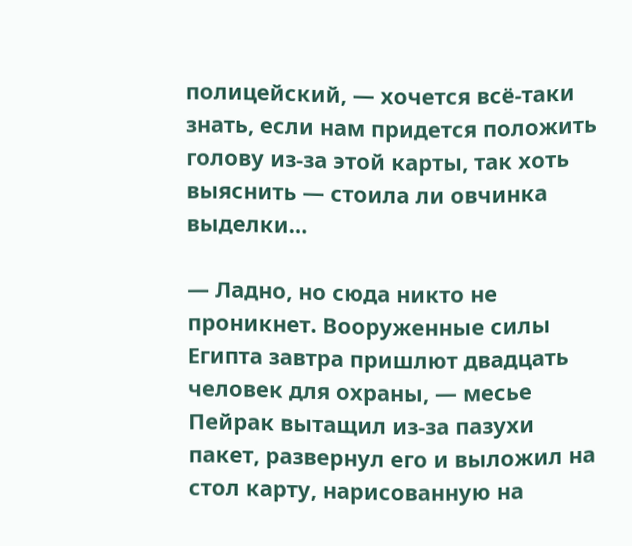полицейский, — хочется всё-таки знать, если нам придется положить голову из-за этой карты, так хоть выяснить — стоила ли овчинка выделки…

— Ладно, но сюда никто не проникнет. Вооруженные силы Египта завтра пришлют двадцать человек для охраны, — месье Пейрак вытащил из-за пазухи пакет, развернул его и выложил на стол карту, нарисованную на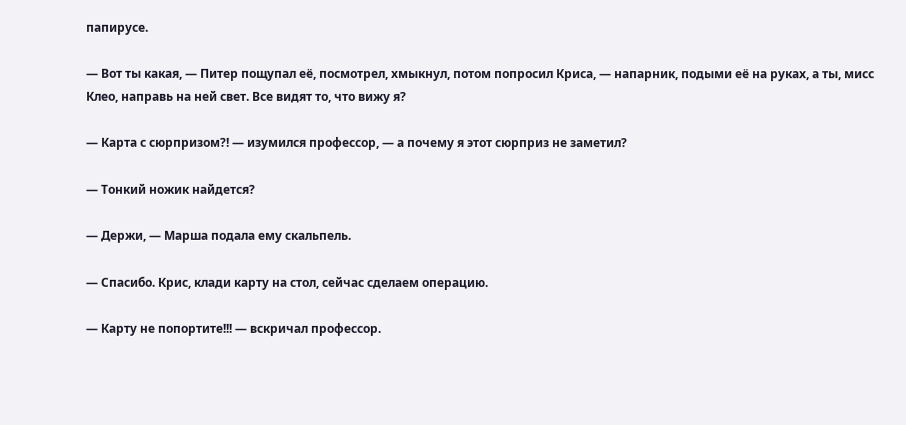папирусе.

— Вот ты какая, — Питер пощупал её, посмотрел, хмыкнул, потом попросил Криса, — напарник, подыми её на руках, а ты, мисс Клео, направь на ней свет. Все видят то, что вижу я?

— Карта с сюрпризом?! — изумился профессор, — а почему я этот сюрприз не заметил?

— Тонкий ножик найдется?

— Держи, — Марша подала ему скальпель.

— Спасибо. Крис, клади карту на стол, сейчас сделаем операцию.

— Карту не попортите!!! — вскричал профессор.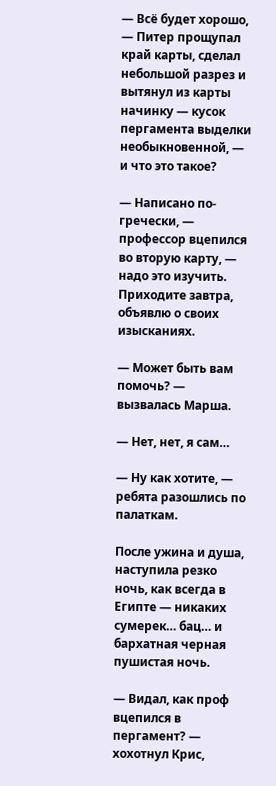— Всё будет хорошо, — Питер прощупал край карты, сделал небольшой разрез и вытянул из карты начинку — кусок пергамента выделки необыкновенной, — и что это такое?

— Написано по-гречески, — профессор вцепился во вторую карту, — надо это изучить. Приходите завтра, объявлю о своих изысканиях.

— Может быть вам помочь? — вызвалась Марша.

— Нет, нет, я сам…

— Ну как хотите, — ребята разошлись по палаткам.

После ужина и душа, наступила резко ночь, как всегда в Египте — никаких сумерек… бац… и бархатная черная пушистая ночь.

— Видал, как проф вцепился в пергамент? — хохотнул Крис,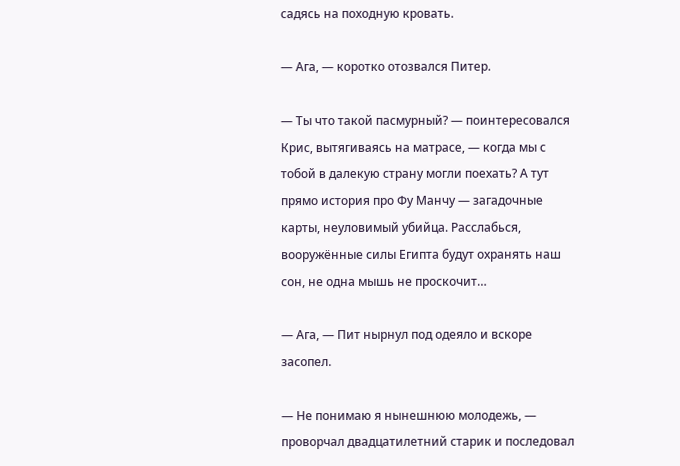садясь на походную кровать.

— Ага, — коротко отозвался Питер.

— Ты что такой пасмурный? — поинтересовался Крис, вытягиваясь на матрасе, — когда мы с тобой в далекую страну могли поехать? А тут прямо история про Фу Манчу — загадочные карты, неуловимый убийца. Расслабься, вооружённые силы Египта будут охранять наш сон, не одна мышь не проскочит…

— Ага, — Пит нырнул под одеяло и вскоре засопел.

— Не понимаю я нынешнюю молодежь, — проворчал двадцатилетний старик и последовал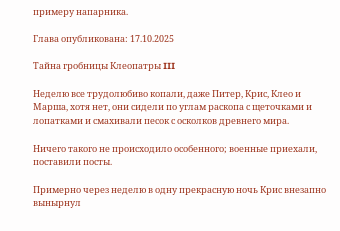примеру напарника.

Глава опубликована: 17.10.2025

Тайна гробницы Клеопатры III

Неделю все трудолюбиво копали, даже Питер, Крис, Клео и Марша, хотя нет, они сидели по углам раскопа с щеточками и лопатками и смахивали песок с осколков древнего мира.

Ничего такого не происходило особенного; военные приехали, поставили посты.

Примерно через неделю в одну прекрасную ночь Крис внезапно вынырнул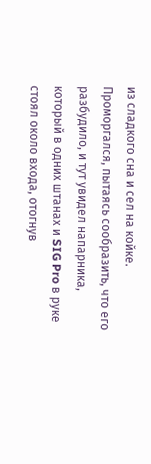из сладкого сна и сел на койке. Проморгался, пытаясь сообразить, что его разбудило, и тут увидел напарника, который в одних штанах и SIG Pro в руке стоял около входа, отогнув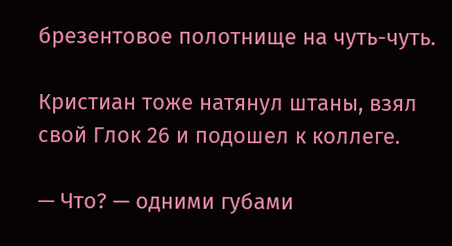брезентовое полотнище на чуть-чуть.

Кристиан тоже натянул штаны, взял свой Глок 26 и подошел к коллеге.

— Что? — одними губами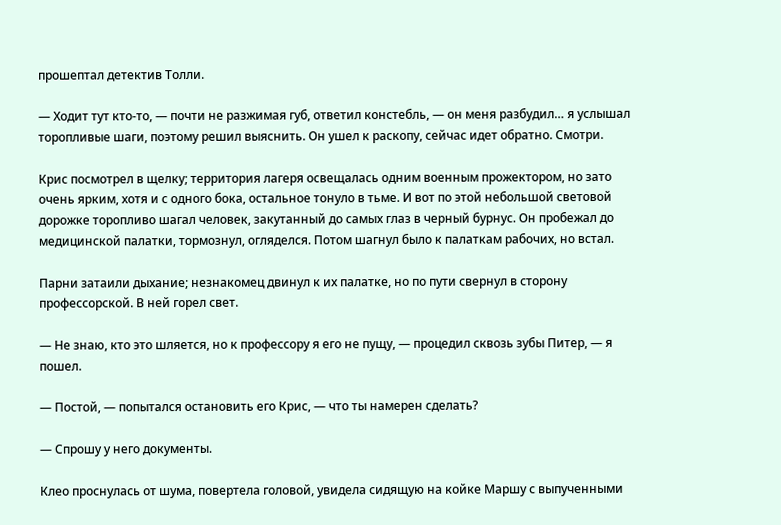прошептал детектив Толли.

— Ходит тут кто-то, — почти не разжимая губ, ответил констебль, — он меня разбудил… я услышал торопливые шаги, поэтому решил выяснить. Он ушел к раскопу, сейчас идет обратно. Смотри.

Крис посмотрел в щелку; территория лагеря освещалась одним военным прожектором, но зато очень ярким, хотя и с одного бока, остальное тонуло в тьме. И вот по этой небольшой световой дорожке торопливо шагал человек, закутанный до самых глаз в черный бурнус. Он пробежал до медицинской палатки, тормознул, огляделся. Потом шагнул было к палаткам рабочих, но встал.

Парни затаили дыхание; незнакомец двинул к их палатке, но по пути свернул в сторону профессорской. В ней горел свет.

— Не знаю, кто это шляется, но к профессору я его не пущу, — процедил сквозь зубы Питер, — я пошел.

— Постой, — попытался остановить его Крис, — что ты намерен сделать?

— Спрошу у него документы.

Клео проснулась от шума, повертела головой, увидела сидящую на койке Маршу с выпученными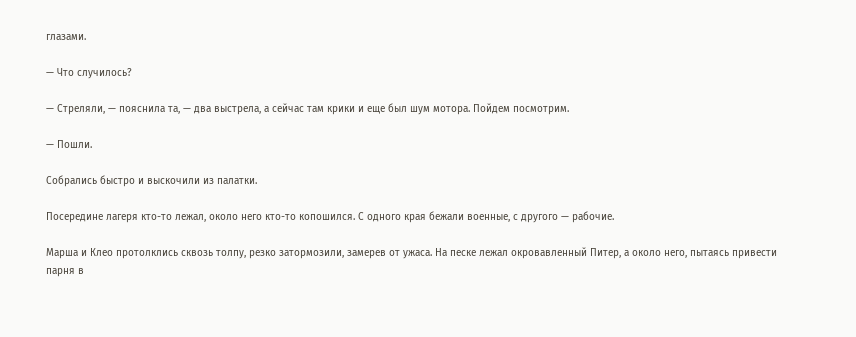глазами.

— Что случилось?

— Стреляли, — пояснила та, — два выстрела, а сейчас там крики и еще был шум мотора. Пойдем посмотрим.

— Пошли.

Собрались быстро и выскочили из палатки.

Посередине лагеря кто-то лежал, около него кто-то копошился. С одного края бежали военные, с другого — рабочие.

Марша и Клео протолклись сквозь толпу, резко затормозили, замерев от ужаса. На песке лежал окровавленный Питер, а около него, пытаясь привести парня в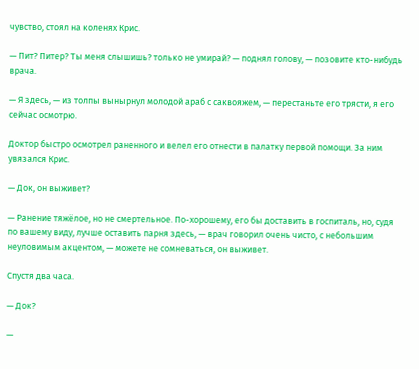чувство, стоял на коленях Крис.

— Пит? Питер? Ты меня слышишь? только не умирай? — поднял голову, — позовите кто-нибудь врача.

— Я здесь, — из толпы вынырнул молодой араб с саквояжем, — перестаньте его трясти, я его сейчас осмотрю.

Доктор быстро осмотрел раненного и велел его отнести в палатку первой помощи. За ним увязался Крис.

— Док, он выживет?

— Ранение тяжёлое, но не смертельное. По-хорошему, его бы доставить в госпиталь, но, судя по вашему виду, лучше оставить парня здесь, — врач говорил очень чисто, с небольшим неуловимым акцентом, — можете не сомневаться, он выживет.

Спустя два часа.

— Док?

—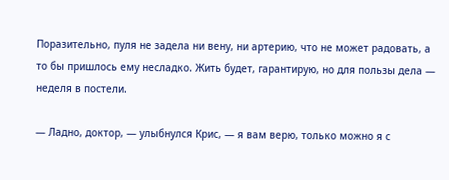Поразительно, пуля не задела ни вену, ни артерию, что не может радовать, а то бы пришлось ему несладко. Жить будет, гарантирую, но для пользы дела — неделя в постели.

— Ладно, доктор, — улыбнулся Крис, — я вам верю, только можно я с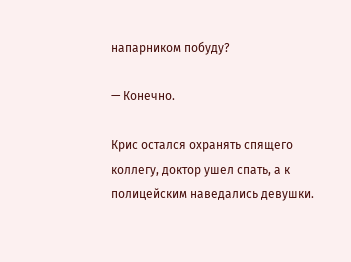напарником побуду?

— Конечно.

Крис остался охранять спящего коллегу, доктор ушел спать, а к полицейским наведались девушки.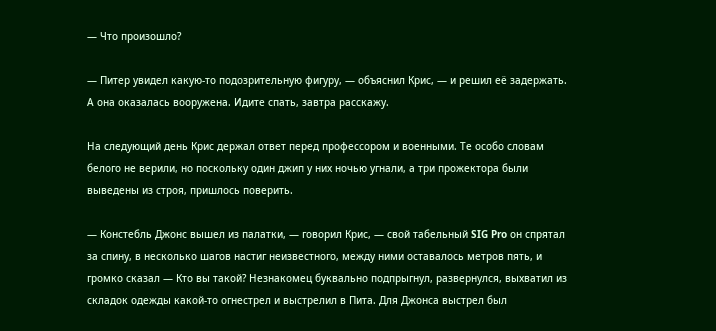— Что произошло?

— Питер увидел какую-то подозрительную фигуру, — объяснил Крис, — и решил её задержать. А она оказалась вооружена. Идите спать, завтра расскажу.

На следующий день Крис держал ответ перед профессором и военными. Те особо словам белого не верили, но поскольку один джип у них ночью угнали, а три прожектора были выведены из строя, пришлось поверить.

— Констебль Джонс вышел из палатки, — говорил Крис, — свой табельный SIG Pro он спрятал за спину, в несколько шагов настиг неизвестного, между ними оставалось метров пять, и громко сказал — Кто вы такой? Незнакомец буквально подпрыгнул, развернулся, выхватил из складок одежды какой-то огнестрел и выстрелил в Пита. Для Джонса выстрел был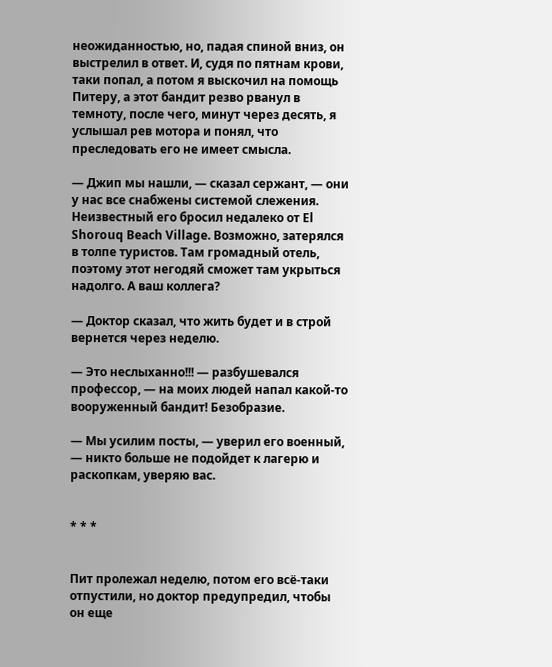неожиданностью, но, падая спиной вниз, он выстрелил в ответ. И, судя по пятнам крови, таки попал, а потом я выскочил на помощь Питеру, а этот бандит резво рванул в темноту, после чего, минут через десять, я услышал рев мотора и понял, что преследовать его не имеет смысла.

— Джип мы нашли, — сказал сержант, — они у нас все снабжены системой слежения. Неизвестный его бросил недалеко от El Shorouq Beach Village. Возможно, затерялся в толпе туристов. Там громадный отель, поэтому этот негодяй сможет там укрыться надолго. А ваш коллега?

— Доктор сказал, что жить будет и в строй вернется через неделю.

— Это неслыханно!!! — разбушевался профессор, — на моих людей напал какой-то вооруженный бандит! Безобразие.

— Мы усилим посты, — уверил его военный, — никто больше не подойдет к лагерю и раскопкам, уверяю вас.


* * *


Пит пролежал неделю, потом его всё-таки отпустили, но доктор предупредил, чтобы он еще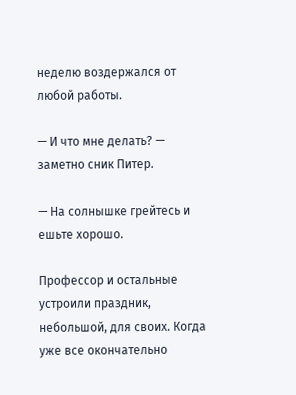неделю воздержался от любой работы.

— И что мне делать? — заметно сник Питер.

— На солнышке грейтесь и ешьте хорошо.

Профессор и остальные устроили праздник, небольшой, для своих. Когда уже все окончательно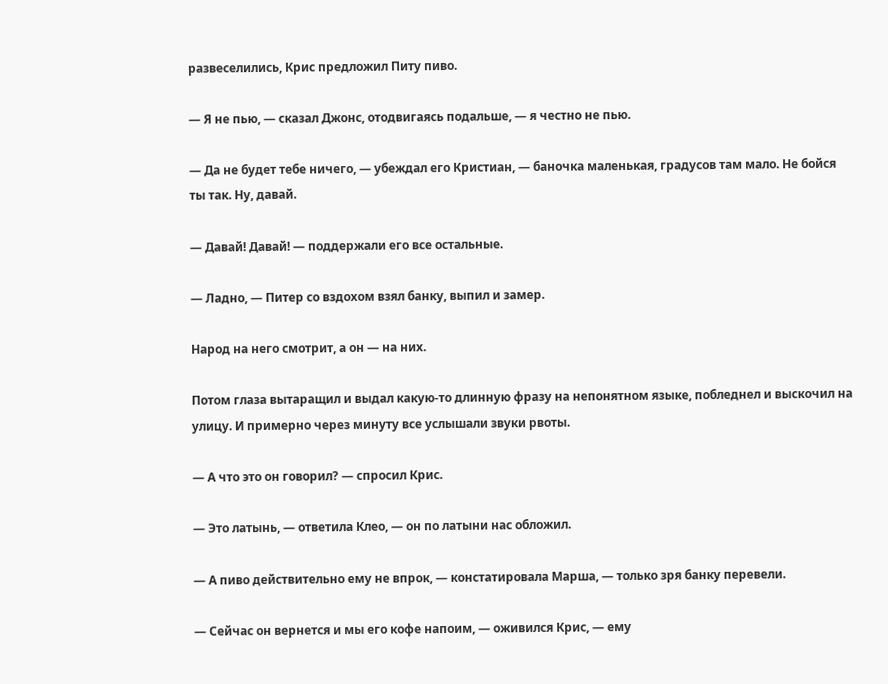развеселились, Крис предложил Питу пиво.

— Я не пью, — сказал Джонс, отодвигаясь подальше, — я честно не пью.

— Да не будет тебе ничего, — убеждал его Кристиан, — баночка маленькая, градусов там мало. Не бойся ты так. Ну, давай.

— Давай! Давай! — поддержали его все остальные.

— Ладно, — Питер со вздохом взял банку, выпил и замер.

Народ на него смотрит, а он — на них.

Потом глаза вытаращил и выдал какую-то длинную фразу на непонятном языке, побледнел и выскочил на улицу. И примерно через минуту все услышали звуки рвоты.

— А что это он говорил? — спросил Крис.

— Это латынь, — ответила Клео, — он по латыни нас обложил.

— А пиво действительно ему не впрок, — констатировала Марша, — только зря банку перевели.

— Сейчас он вернется и мы его кофе напоим, — оживился Крис, — ему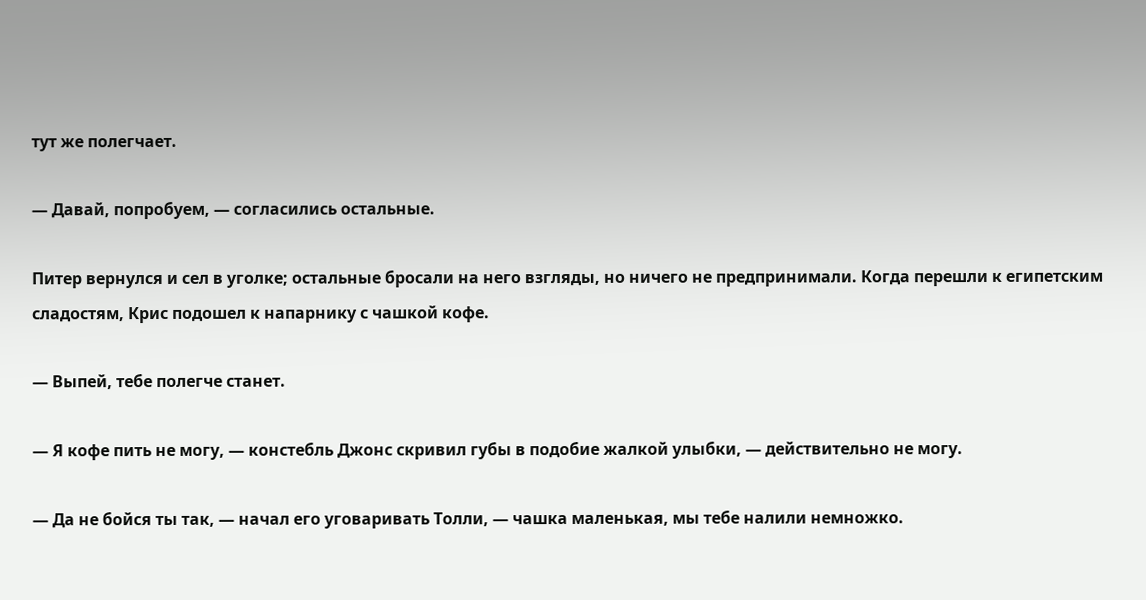тут же полегчает.

— Давай, попробуем, — согласились остальные.

Питер вернулся и сел в уголке; остальные бросали на него взгляды, но ничего не предпринимали. Когда перешли к египетским сладостям, Крис подошел к напарнику с чашкой кофе.

— Выпей, тебе полегче станет.

— Я кофе пить не могу, — констебль Джонс скривил губы в подобие жалкой улыбки, — действительно не могу.

— Да не бойся ты так, — начал его уговаривать Толли, — чашка маленькая, мы тебе налили немножко.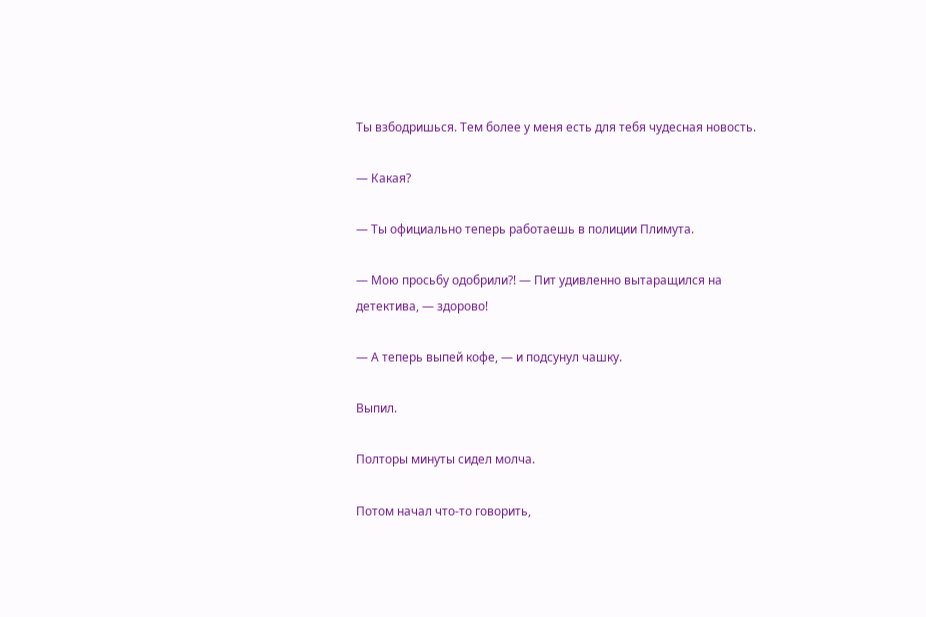Ты взбодришься. Тем более у меня есть для тебя чудесная новость.

— Какая?

— Ты официально теперь работаешь в полиции Плимута.

— Мою просьбу одобрили?! — Пит удивленно вытаращился на детектива, — здорово!

— А теперь выпей кофе, — и подсунул чашку.

Выпил.

Полторы минуты сидел молча.

Потом начал что-то говорить,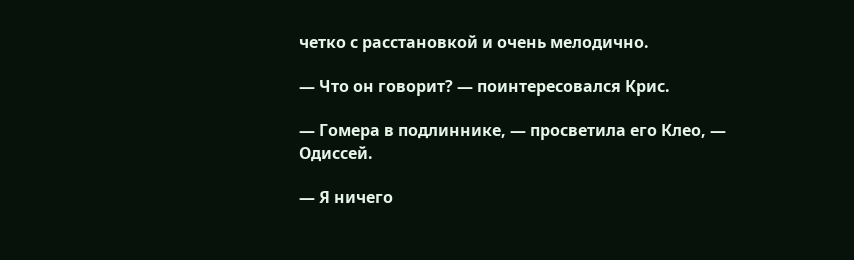четко с расстановкой и очень мелодично.

— Что он говорит? — поинтересовался Крис.

— Гомера в подлиннике, — просветила его Клео, — Одиссей.

— Я ничего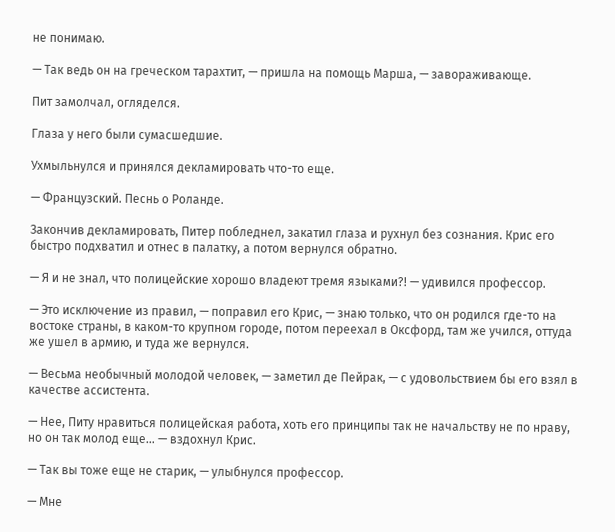не понимаю.

— Так ведь он на греческом тарахтит, — пришла на помощь Марша, — завораживающе.

Пит замолчал, огляделся.

Глаза у него были сумасшедшие.

Ухмыльнулся и принялся декламировать что-то еще.

— Французский. Песнь о Роланде.

Закончив декламировать, Питер побледнел, закатил глаза и рухнул без сознания. Крис его быстро подхватил и отнес в палатку, а потом вернулся обратно.

— Я и не знал, что полицейские хорошо владеют тремя языками?! — удивился профессор.

— Это исключение из правил, — поправил его Крис, — знаю только, что он родился где-то на востоке страны, в каком-то крупном городе, потом переехал в Оксфорд, там же учился, оттуда же ушел в армию, и туда же вернулся.

— Весьма необычный молодой человек, — заметил де Пейрак, — с удовольствием бы его взял в качестве ассистента.

— Нее, Питу нравиться полицейская работа, хоть его принципы так не начальству не по нраву, но он так молод еще… — вздохнул Крис.

— Так вы тоже еще не старик, — улыбнулся профессор.

— Мне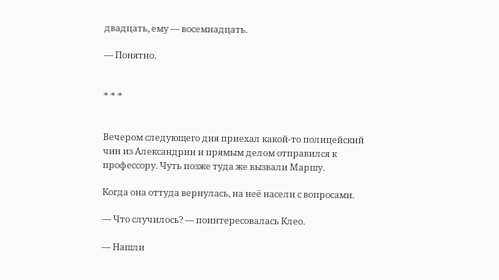двадцать, ему — восемнадцать.

— Понятно.


* * *


Вечером следующего дня приехал какой-то полицейский чин из Александрии и прямым делом отправился к профессору. Чуть позже туда же вызвали Маршу.

Когда она оттуда вернулась, на неё насели с вопросами.

— Что случилось? — поинтересовалась Клео.

— Нашли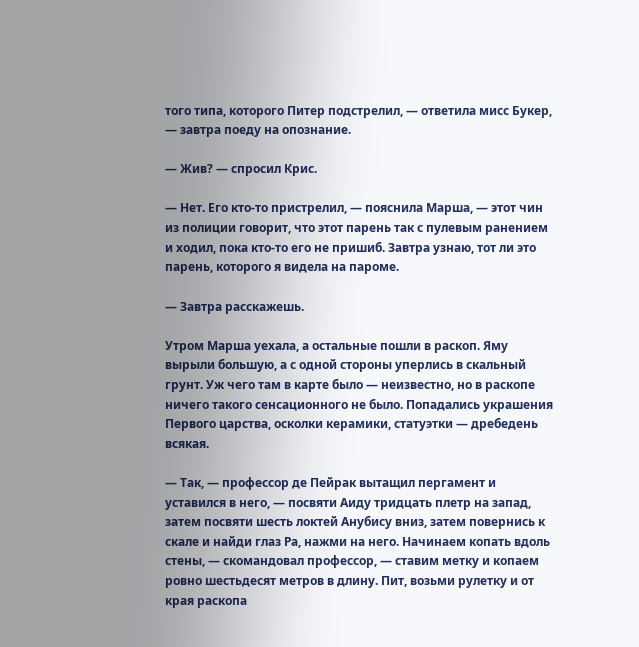того типа, которого Питер подстрелил, — ответила мисс Букер, — завтра поеду на опознание.

— Жив? — спросил Крис.

— Нет. Его кто-то пристрелил, — пояснила Марша, — этот чин из полиции говорит, что этот парень так с пулевым ранением и ходил, пока кто-то его не пришиб. Завтра узнаю, тот ли это парень, которого я видела на пароме.

— Завтра расскажешь.

Утром Марша уехала, а остальные пошли в раскоп. Яму вырыли большую, а с одной стороны уперлись в скальный грунт. Уж чего там в карте было — неизвестно, но в раскопе ничего такого сенсационного не было. Попадались украшения Первого царства, осколки керамики, статуэтки — дребедень всякая.

— Так, — профессор де Пейрак вытащил пергамент и уставился в него, — посвяти Аиду тридцать плетр на запад, затем посвяти шесть локтей Анубису вниз, затем повернись к скале и найди глаз Ра, нажми на него. Начинаем копать вдоль стены, — скомандовал профессор, — ставим метку и копаем ровно шестьдесят метров в длину. Пит, возьми рулетку и от края раскопа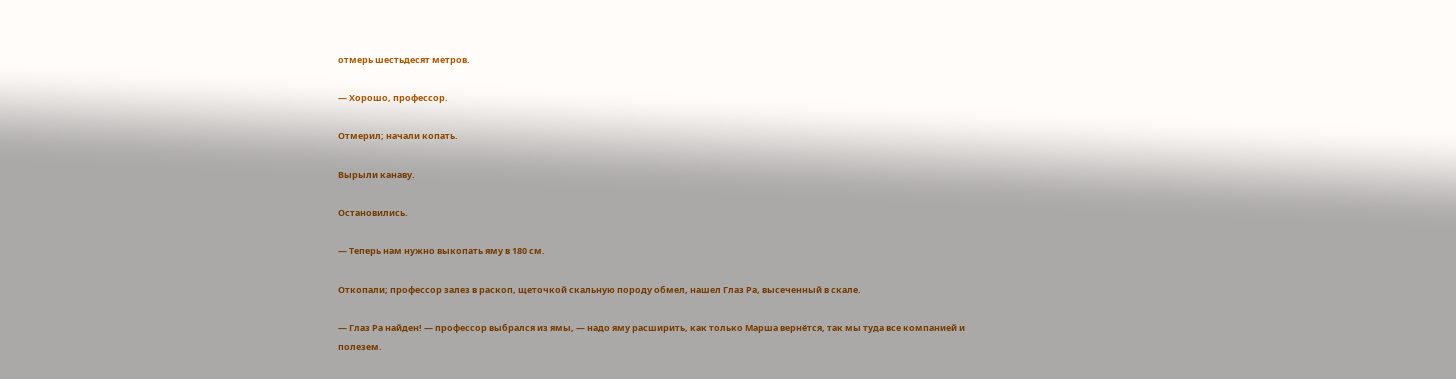отмерь шестьдесят метров.

— Хорошо, профессор.

Отмерил; начали копать.

Вырыли канаву.

Остановились.

— Теперь нам нужно выкопать яму в 180 см.

Откопали; профессор залез в раскоп, щеточкой скальную породу обмел, нашел Глаз Ра, высеченный в скале.

— Глаз Ра найден! — профессор выбрался из ямы, — надо яму расширить, как только Марша вернётся, так мы туда все компанией и полезем.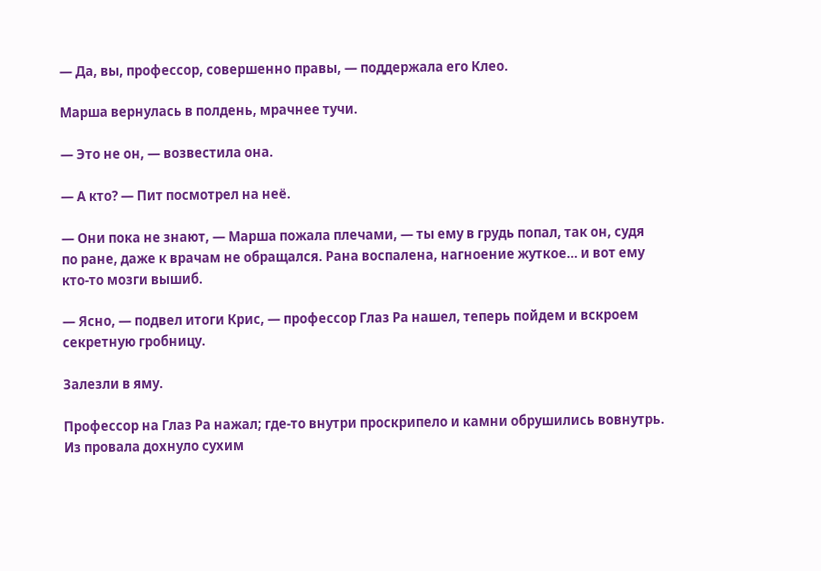— Да, вы, профессор, совершенно правы, — поддержала его Клео.

Марша вернулась в полдень, мрачнее тучи.

— Это не он, — возвестила она.

— А кто? — Пит посмотрел на неё.

— Они пока не знают, — Марша пожала плечами, — ты ему в грудь попал, так он, судя по ране, даже к врачам не обращался. Рана воспалена, нагноение жуткое… и вот ему кто-то мозги вышиб.

— Ясно, — подвел итоги Крис, — профессор Глаз Ра нашел, теперь пойдем и вскроем секретную гробницу.

Залезли в яму.

Профессор на Глаз Ра нажал; где-то внутри проскрипело и камни обрушились вовнутрь. Из провала дохнуло сухим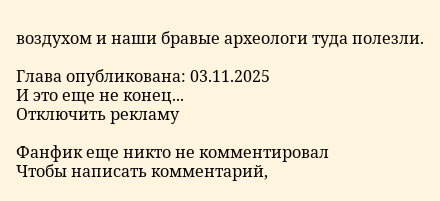воздухом и наши бравые археологи туда полезли.

Глава опубликована: 03.11.2025
И это еще не конец...
Отключить рекламу

Фанфик еще никто не комментировал
Чтобы написать комментарий,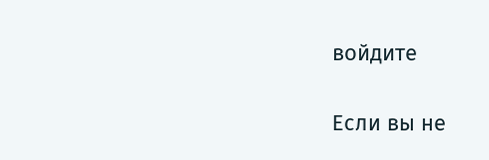войдите

Если вы не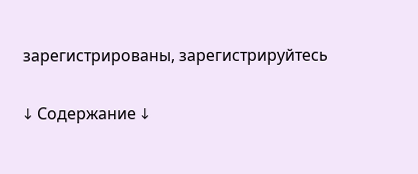зарегистрированы, зарегистрируйтесь

↓ Содержание ↓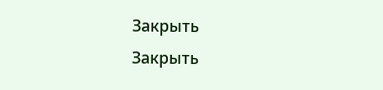Закрыть
Закрыть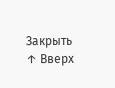Закрыть
↑ Вверх